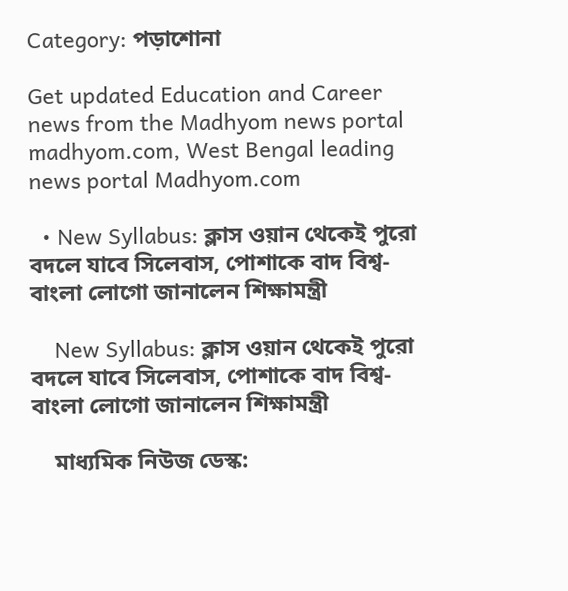Category: পড়াশোনা

Get updated Education and Career news from the Madhyom news portal madhyom.com, West Bengal leading news portal Madhyom.com

  • New Syllabus: ক্লাস ওয়ান থেকেই পুরো বদলে যাবে সিলেবাস, পোশাকে বাদ বিশ্ব-বাংলা লোগো জানালেন শিক্ষামন্ত্রী

    New Syllabus: ক্লাস ওয়ান থেকেই পুরো বদলে যাবে সিলেবাস, পোশাকে বাদ বিশ্ব-বাংলা লোগো জানালেন শিক্ষামন্ত্রী

    মাধ্যমিক নিউজ ডেস্ক: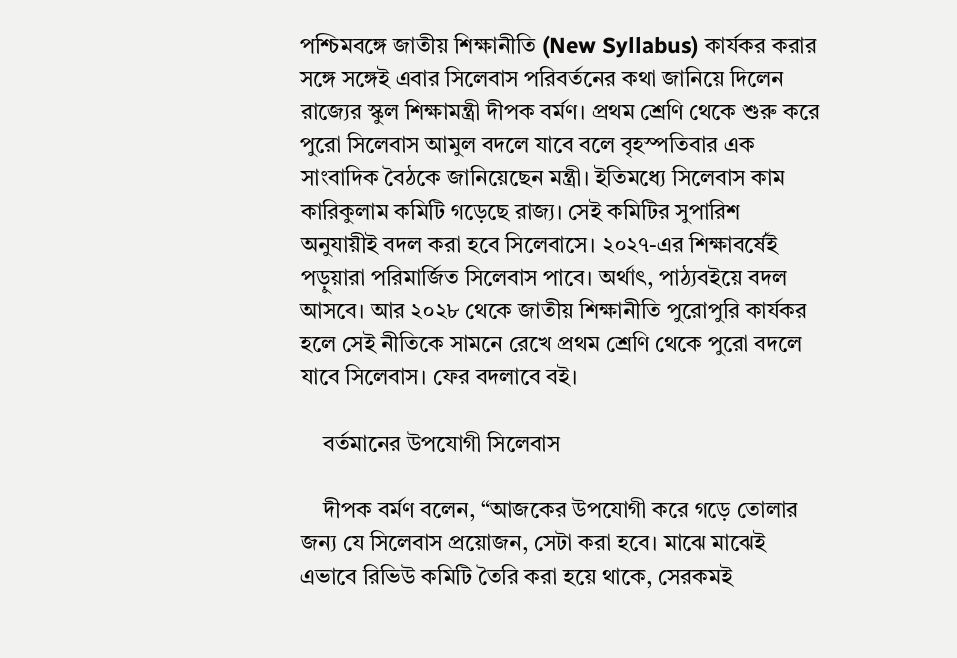পশ্চিমবঙ্গে জাতীয় শিক্ষানীতি (New Syllabus) কার্যকর করার সঙ্গে সঙ্গেই এবার সিলেবাস পরিবর্তনের কথা জানিয়ে দিলেন রাজ্যের স্কুল শিক্ষামন্ত্রী দীপক বর্মণ। প্রথম শ্রেণি থেকে শুরু করে পুরো সিলেবাস আমুল বদলে যাবে বলে বৃহস্পতিবার এক সাংবাদিক বৈঠকে জানিয়েছেন মন্ত্রী। ইতিমধ্যে সিলেবাস কাম কারিকুলাম কমিটি গড়েছে রাজ্য। সেই কমিটির সুপারিশ অনুযায়ীই বদল করা হবে সিলেবাসে। ২০২৭-এর শিক্ষাবর্ষেই পড়ুয়ারা পরিমার্জিত সিলেবাস পাবে। অর্থাৎ, পাঠ্যবইয়ে বদল আসবে। আর ২০২৮ থেকে জাতীয় শিক্ষানীতি পুরোপুরি কার্যকর হলে সেই নীতিকে সামনে রেখে প্রথম শ্রেণি থেকে পুরো বদলে যাবে সিলেবাস। ফের বদলাবে বই।

    বর্তমানের উপযোগী সিলেবাস

    দীপক বর্মণ বলেন, “আজকের উপযোগী করে গড়ে তোলার জন্য যে সিলেবাস প্রয়োজন, সেটা করা হবে। মাঝে মাঝেই এভাবে রিভিউ কমিটি তৈরি করা হয়ে থাকে, সেরকমই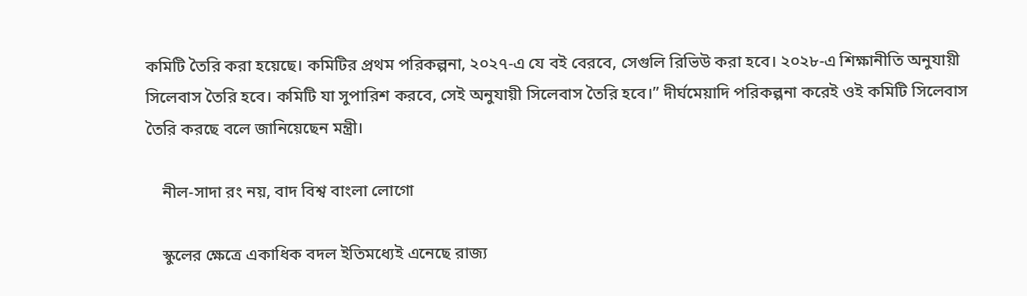কমিটি তৈরি করা হয়েছে। কমিটির প্রথম পরিকল্পনা, ২০২৭-এ যে বই বেরবে, সেগুলি রিভিউ করা হবে। ২০২৮-এ শিক্ষানীতি অনুযায়ী সিলেবাস তৈরি হবে। কমিটি যা সুপারিশ করবে, সেই অনুযায়ী সিলেবাস তৈরি হবে।” দীর্ঘমেয়াদি পরিকল্পনা করেই ওই কমিটি সিলেবাস তৈরি করছে বলে জানিয়েছেন মন্ত্রী।

    নীল-সাদা রং নয়, বাদ বিশ্ব বাংলা লোগো

    স্কুলের ক্ষেত্রে একাধিক বদল ইতিমধ্যেই এনেছে রাজ্য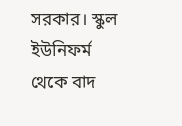সরকার। স্কুল ইউনিফর্ম থেকে বাদ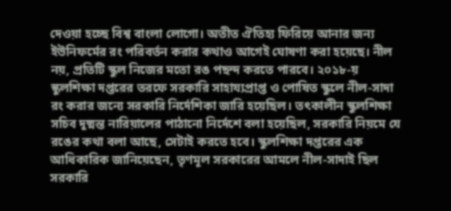দেওয়া হচ্ছে বিশ্ব বাংলা লোগো। অতীত ঐতিহ্য ফিরিয়ে আনার জন্য ইউনিফর্মের রং পরিবর্তন করার কথাও আগেই ঘোষণা করা হয়েছে। নীল নয়, প্রতিটি স্কুল নিজের মতো রঙ পছন্দ করতে পারবে। ২০১৮-য় স্কুলশিক্ষা দপ্তরের তরফে সরকারি সাহায্যপ্রাপ্ত ও পোষিত স্কুলে নীল-সাদা রং করার জন্যে সরকারি নির্দেশিকা জারি হয়েছিল। তৎকালীন স্কুলশিক্ষা সচিব দুষ্মন্ত নারিয়ালের পাঠানো নির্দেশে বলা হয়েছিল, সরকারি নিয়মে যে রঙের কথা বলা আছে, সেটাই করতে হবে। স্কুলশিক্ষা দপ্তরের এক আধিকারিক জানিয়েছেন, তৃণমূল সরকারের আমলে নীল-সাদাই ছিল সরকারি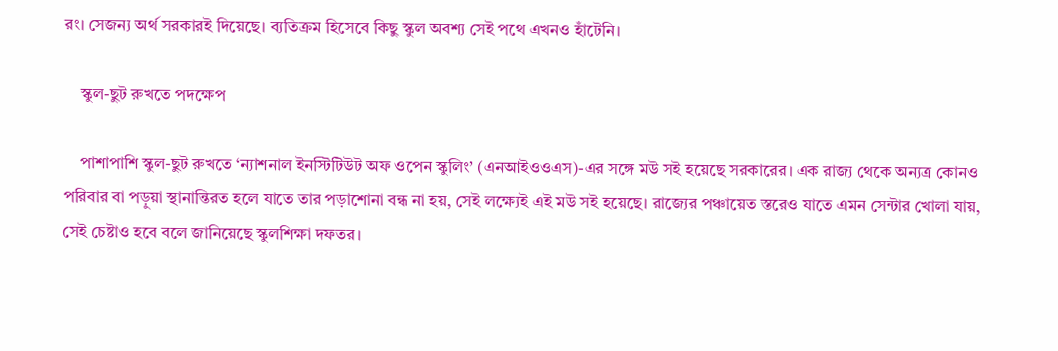রং। সেজন্য অর্থ সরকারই দিয়েছে। ব্যতিক্রম হিসেবে কিছু স্কুল অবশ্য সেই পথে এখনও হাঁটেনি।

    স্কুল-ছুট রুখতে পদক্ষেপ

    পাশাপাশি স্কুল-ছুট রুখতে ‘ন্যাশনাল ইনস্টিটিউট অফ ওপেন স্কুলিং’ (এনআইওওএস)-এর সঙ্গে মউ সই হয়েছে সরকারের। এক রাজ্য থেকে অন্যত্র কোনও পরিবার বা পড়ুয়া স্থানান্তিরত হলে যাতে তার পড়াশোনা বন্ধ না হয়, সেই লক্ষ্যেই এই মউ সই হয়েছে। রাজ্যের পঞ্চায়েত স্তরেও যাতে এমন সেন্টার খোলা যায়, সেই চেষ্টাও হবে বলে জানিয়েছে স্কুলশিক্ষা দফতর।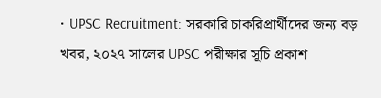• UPSC Recruitment: সরকারি চাকরিপ্রার্থীদের জন্য বড় খবর, ২০২৭ সালের UPSC পরীক্ষার সূচি প্রকাশ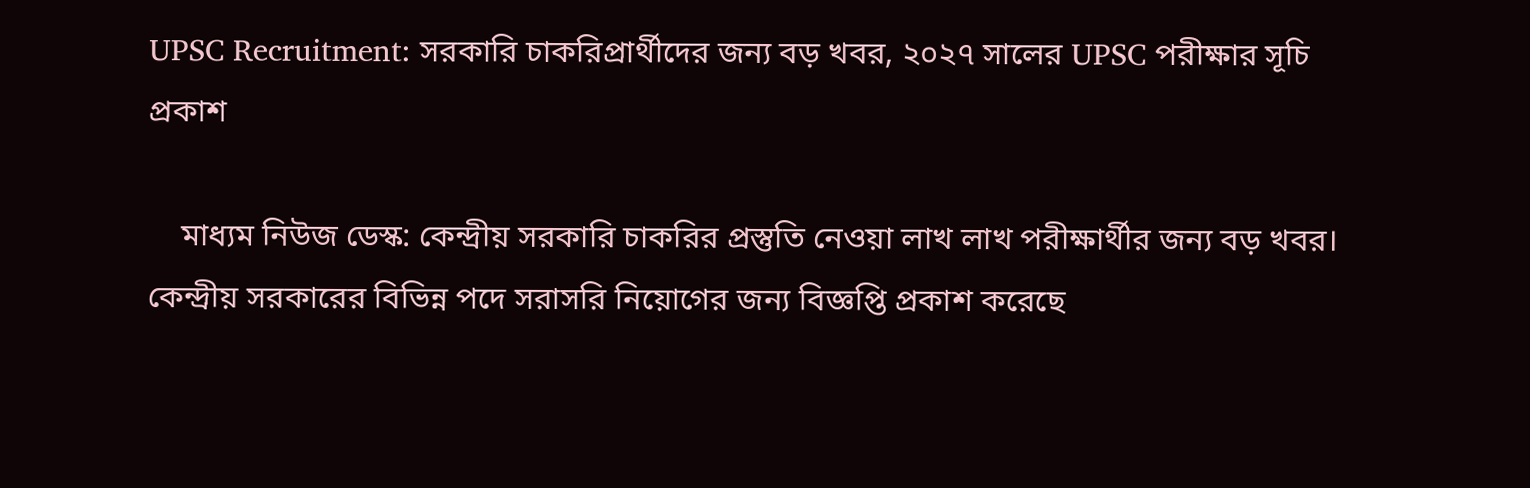UPSC Recruitment: সরকারি চাকরিপ্রার্থীদের জন্য বড় খবর, ২০২৭ সালের UPSC পরীক্ষার সূচি প্রকাশ

    মাধ্যম নিউজ ডেস্ক: কেন্দ্রীয় সরকারি চাকরির প্রস্তুতি নেওয়া লাখ লাখ পরীক্ষার্থীর জন্য বড় খবর। কেন্দ্রীয় সরকারের বিভিন্ন পদে সরাসরি নিয়োগের জন্য বিজ্ঞপ্তি প্রকাশ করেছে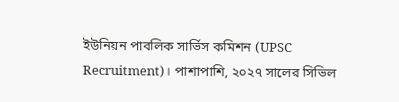ইউনিয়ন পাবলিক সার্ভিস কমিশন (UPSC Recruitment)। পাশাপাশি, ২০২৭ সালের সিভিল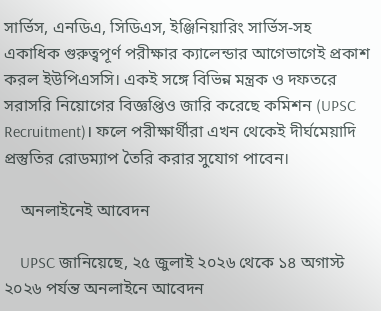সার্ভিস, এনডিএ, সিডিএস, ইঞ্জিনিয়ারিং সার্ভিস-সহ একাধিক গুরুত্বপূর্ণ পরীক্ষার ক্যালেন্ডার আগেভাগেই প্রকাশ করল ইউপিএসসি। একই সঙ্গে বিভিন্ন মন্ত্রক ও দফতরে সরাসরি নিয়োগের বিজ্ঞপ্তিও জারি করেছে কমিশন (UPSC Recruitment)। ফলে পরীক্ষার্থীরা এখন থেকেই দীর্ঘমেয়াদি প্রস্তুতির রোডম্যাপ তৈরি করার সুযোগ পাবেন।

    অনলাইনেই আবেদন

    UPSC জানিয়েছে, ২৫ জুলাই ২০২৬ থেকে ১৪ অগাস্ট ২০২৬ পর্যন্ত অনলাইনে আবেদন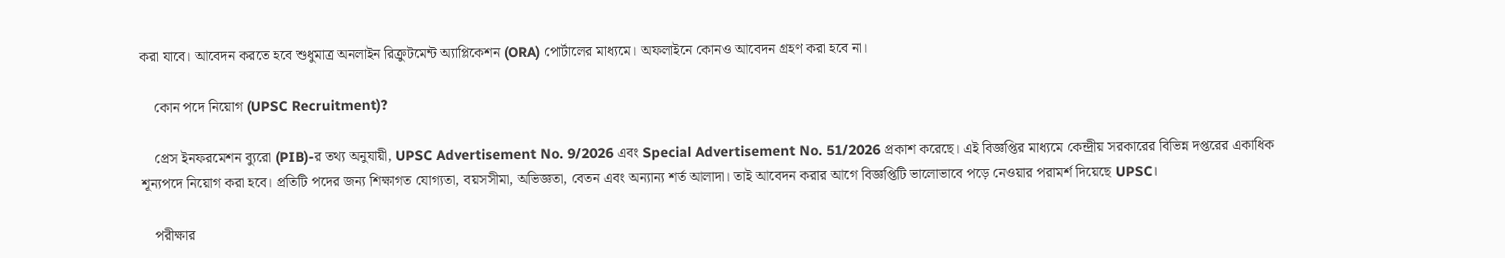করা যাবে। আবেদন করতে হবে শুধুমাত্র অনলাইন রিক্রুটমেন্ট অ্যাপ্লিকেশন (ORA) পোর্টালের মাধ্যমে। অফলাইনে কোনও আবেদন গ্রহণ করা হবে না।

    কোন পদে নিয়োগ (UPSC Recruitment)?

    প্রেস ইনফরমেশন ব্যুরো (PIB)-র তথ্য অনুযায়ী, UPSC Advertisement No. 9/2026 এবং Special Advertisement No. 51/2026 প্রকাশ করেছে। এই বিজ্ঞপ্তির মাধ্যমে কেন্দ্রীয় সরকারের বিভিন্ন দপ্তরের একাধিক শূন্যপদে নিয়োগ করা হবে। প্রতিটি পদের জন্য শিক্ষাগত যোগ্যতা, বয়সসীমা, অভিজ্ঞতা, বেতন এবং অন্যান্য শর্ত আলাদা। তাই আবেদন করার আগে বিজ্ঞপ্তিটি ভালোভাবে পড়ে নেওয়ার পরামর্শ দিয়েছে UPSC।

    পরীক্ষার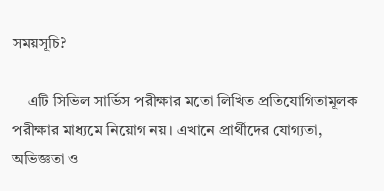সময়সূচি?

    এটি সিভিল সার্ভিস পরীক্ষার মতো লিখিত প্রতিযোগিতামূলক পরীক্ষার মাধ্যমে নিয়োগ নয়। এখানে প্রার্থীদের যোগ্যতা, অভিজ্ঞতা ও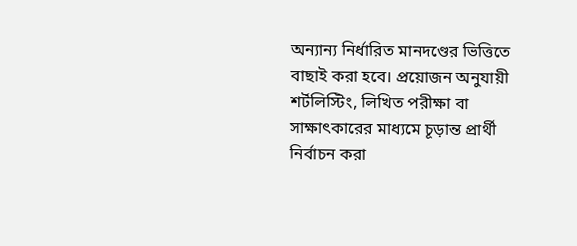অন্যান্য নির্ধারিত মানদণ্ডের ভিত্তিতে বাছাই করা হবে। প্রয়োজন অনুযায়ী শর্টলিস্টিং, লিখিত পরীক্ষা বা সাক্ষাৎকারের মাধ্যমে চূড়ান্ত প্রার্থী নির্বাচন করা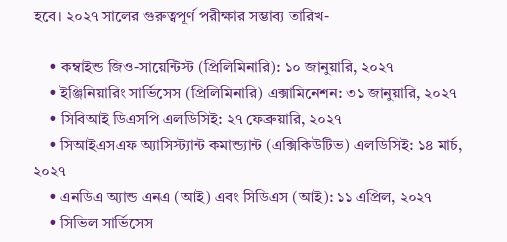হবে। ২০২৭ সালের গুরুত্বপূর্ণ পরীক্ষার সম্ভাব্য তারিখ-

    • কম্বাইন্ড জিও-সায়েন্টিস্ট (প্রিলিমিনারি): ১০ জানুয়ারি, ২০২৭
    • ইঞ্জিনিয়ারিং সার্ভিসেস (প্রিলিমিনারি) এক্সামিনেশন: ৩১ জানুয়ারি, ২০২৭
    • সিবিআই ডিএসপি এলডিসিই: ২৭ ফেব্রুয়ারি, ২০২৭
    • সিআইএসএফ অ্যাসিস্ট্যান্ট কমান্ড্যান্ট (এক্সিকিউটিভ) এলডিসিই: ১৪ মার্চ, ২০২৭
    • এনডিএ অ্যান্ড এনএ (আই) এবং সিডিএস (আই): ১১ এপ্রিল, ২০২৭
    • সিভিল সার্ভিসেস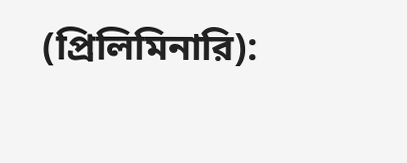(প্রিলিমিনারি):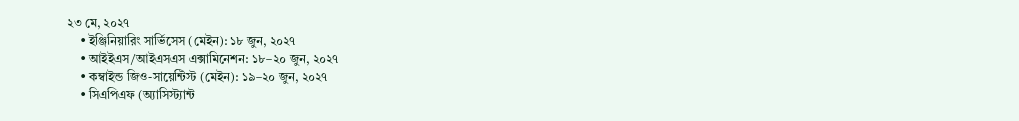২৩ মে, ২০২৭
    • ইঞ্জিনিয়ারিং সার্ভিসেস (মেইন): ১৮ জুন, ২০২৭
    • আইইএস/আইএসএস এক্সামিনেশন: ১৮–২০ জুন, ২০২৭
    • কম্বাইন্ড জিও-সায়েন্টিস্ট (মেইন): ১৯–২০ জুন, ২০২৭
    • সিএপিএফ (অ্যাসিস্ট্যান্ট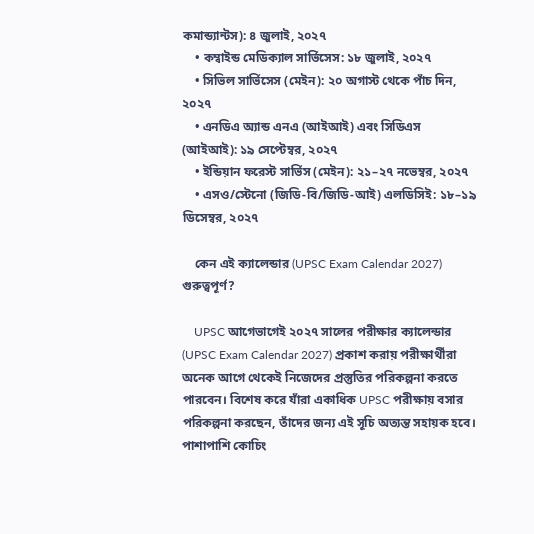কমান্ড্যান্টস): ৪ জুলাই, ২০২৭
    • কম্বাইন্ড মেডিক্যাল সার্ভিসেস: ১৮ জুলাই, ২০২৭
    • সিভিল সার্ভিসেস (মেইন): ২০ অগাস্ট থেকে পাঁচ দিন, ২০২৭
    • এনডিএ অ্যান্ড এনএ (আইআই) এবং সিডিএস (আইআই): ১৯ সেপ্টেম্বর, ২০২৭
    • ইন্ডিয়ান ফরেস্ট সার্ভিস (মেইন): ২১–২৭ নভেম্বর, ২০২৭
    • এসও/স্টেনো (জিডি-বি/জিডি-আই) এলডিসিই: ১৮–১৯ ডিসেম্বর, ২০২৭

    কেন এই ক্যালেন্ডার (UPSC Exam Calendar 2027) গুরুত্বপূর্ণ?

    UPSC আগেভাগেই ২০২৭ সালের পরীক্ষার ক্যালেন্ডার (UPSC Exam Calendar 2027) প্রকাশ করায় পরীক্ষার্থীরা অনেক আগে থেকেই নিজেদের প্রস্তুতির পরিকল্পনা করতে পারবেন। বিশেষ করে যাঁরা একাধিক UPSC পরীক্ষায় বসার পরিকল্পনা করছেন, তাঁদের জন্য এই সূচি অত্যন্ত সহায়ক হবে। পাশাপাশি কোচিং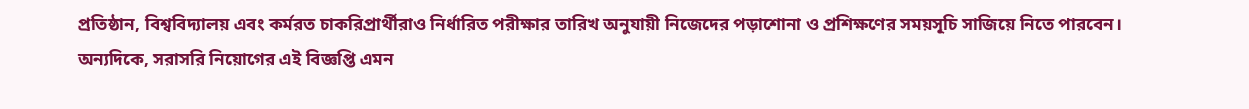প্রতিষ্ঠান, বিশ্ববিদ্যালয় এবং কর্মরত চাকরিপ্রার্থীরাও নির্ধারিত পরীক্ষার তারিখ অনুযায়ী নিজেদের পড়াশোনা ও প্রশিক্ষণের সময়সূচি সাজিয়ে নিতে পারবেন। অন্যদিকে, সরাসরি নিয়োগের এই বিজ্ঞপ্তি এমন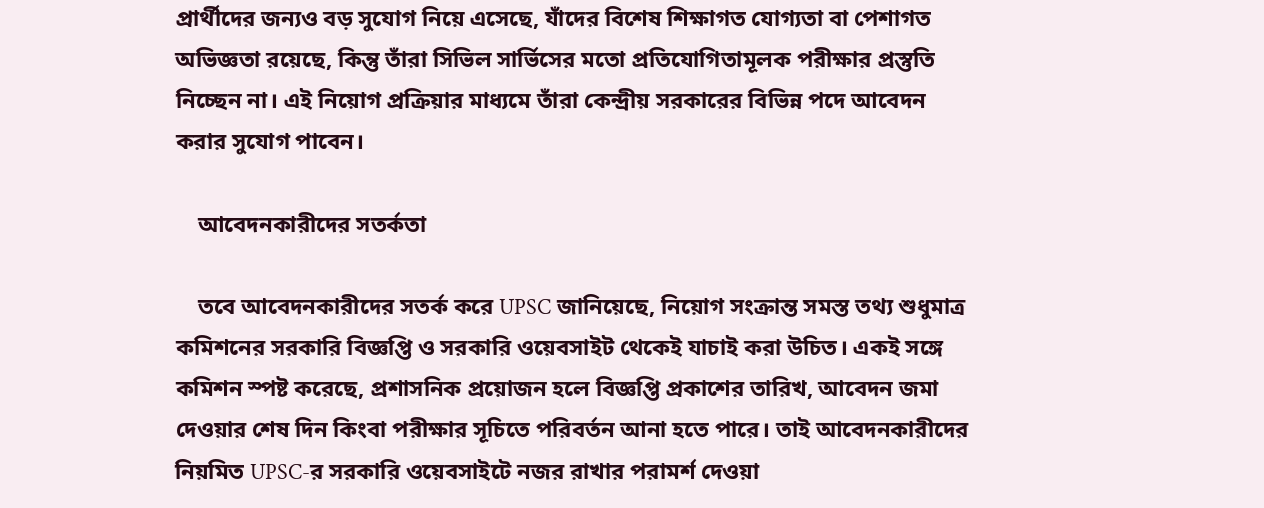প্রার্থীদের জন্যও বড় সুযোগ নিয়ে এসেছে, যাঁদের বিশেষ শিক্ষাগত যোগ্যতা বা পেশাগত অভিজ্ঞতা রয়েছে, কিন্তু তাঁরা সিভিল সার্ভিসের মতো প্রতিযোগিতামূলক পরীক্ষার প্রস্তুতি নিচ্ছেন না। এই নিয়োগ প্রক্রিয়ার মাধ্যমে তাঁরা কেন্দ্রীয় সরকারের বিভিন্ন পদে আবেদন করার সুযোগ পাবেন।

    আবেদনকারীদের সতর্কতা

    তবে আবেদনকারীদের সতর্ক করে UPSC জানিয়েছে, নিয়োগ সংক্রান্ত সমস্ত তথ্য শুধুমাত্র কমিশনের সরকারি বিজ্ঞপ্তি ও সরকারি ওয়েবসাইট থেকেই যাচাই করা উচিত। একই সঙ্গে কমিশন স্পষ্ট করেছে, প্রশাসনিক প্রয়োজন হলে বিজ্ঞপ্তি প্রকাশের তারিখ, আবেদন জমা দেওয়ার শেষ দিন কিংবা পরীক্ষার সূচিতে পরিবর্তন আনা হতে পারে। তাই আবেদনকারীদের নিয়মিত UPSC-র সরকারি ওয়েবসাইটে নজর রাখার পরামর্শ দেওয়া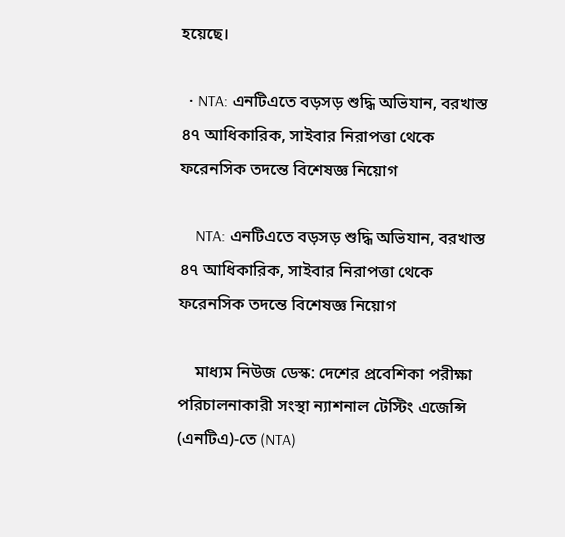হয়েছে।

  • NTA: এনটিএতে বড়সড় শুদ্ধি অভিযান, বরখাস্ত ৪৭ আধিকারিক, সাইবার নিরাপত্তা থেকে ফরেনসিক তদন্তে বিশেষজ্ঞ নিয়োগ

    NTA: এনটিএতে বড়সড় শুদ্ধি অভিযান, বরখাস্ত ৪৭ আধিকারিক, সাইবার নিরাপত্তা থেকে ফরেনসিক তদন্তে বিশেষজ্ঞ নিয়োগ

    মাধ্যম নিউজ ডেস্ক: দেশের প্রবেশিকা পরীক্ষা পরিচালনাকারী সংস্থা ন্যাশনাল টেস্টিং এজেন্সি (এনটিএ)-তে (NTA)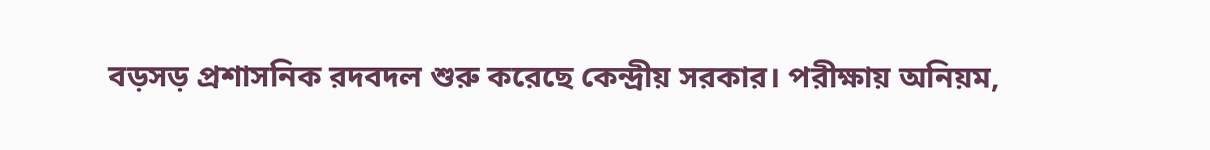বড়সড় প্রশাসনিক রদবদল শুরু করেছে কেন্দ্রীয় সরকার। পরীক্ষায় অনিয়ম,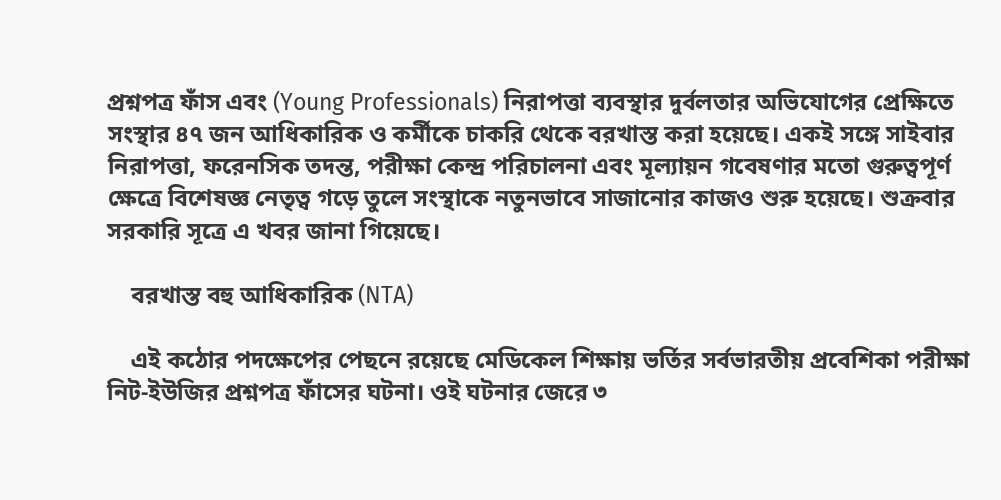প্রশ্নপত্র ফাঁস এবং (Young Professionals) নিরাপত্তা ব্যবস্থার দুর্বলতার অভিযোগের প্রেক্ষিতে সংস্থার ৪৭ জন আধিকারিক ও কর্মীকে চাকরি থেকে বরখাস্ত করা হয়েছে। একই সঙ্গে সাইবার নিরাপত্তা, ফরেনসিক তদন্ত, পরীক্ষা কেন্দ্র পরিচালনা এবং মূল্যায়ন গবেষণার মতো গুরুত্বপূর্ণ ক্ষেত্রে বিশেষজ্ঞ নেতৃত্ব গড়ে তুলে সংস্থাকে নতুনভাবে সাজানোর কাজও শুরু হয়েছে। শুক্রবার সরকারি সূত্রে এ খবর জানা গিয়েছে।

    বরখাস্ত বহু আধিকারিক (NTA)

    এই কঠোর পদক্ষেপের পেছনে রয়েছে মেডিকেল শিক্ষায় ভর্তির সর্বভারতীয় প্রবেশিকা পরীক্ষা নিট-ইউজির প্রশ্নপত্র ফাঁসের ঘটনা। ওই ঘটনার জেরে ৩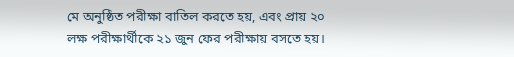মে অনুষ্ঠিত পরীক্ষা বাতিল করতে হয়, এবং প্রায় ২০ লক্ষ পরীক্ষার্থীকে ২১ জুন ফের পরীক্ষায় বসতে হয়।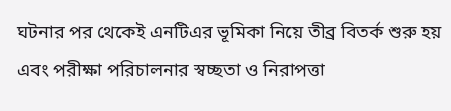ঘটনার পর থেকেই এনটিএর ভূমিকা নিয়ে তীব্র বিতর্ক শুরু হয় এবং পরীক্ষা পরিচালনার স্বচ্ছতা ও নিরাপত্তা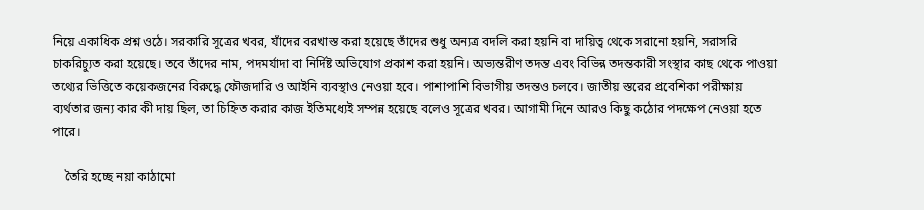নিয়ে একাধিক প্রশ্ন ওঠে। সরকারি সূত্রের খবর, যাঁদের বরখাস্ত করা হয়েছে তাঁদের শুধু অন্যত্র বদলি করা হয়নি বা দায়িত্ব থেকে সরানো হয়নি, সরাসরি চাকরিচ্যুত করা হয়েছে। তবে তাঁদের নাম, পদমর্যাদা বা নির্দিষ্ট অভিযোগ প্রকাশ করা হয়নি। অভ্যন্তরীণ তদন্ত এবং বিভিন্ন তদন্তকারী সংস্থার কাছ থেকে পাওয়া তথ্যের ভিত্তিতে কয়েকজনের বিরুদ্ধে ফৌজদারি ও আইনি ব্যবস্থাও নেওয়া হবে। পাশাপাশি বিভাগীয় তদন্তও চলবে। জাতীয় স্তরের প্রবেশিকা পরীক্ষায় ব্যর্থতার জন্য কার কী দায় ছিল, তা চিহ্নিত করার কাজ ইতিমধ্যেই সম্পন্ন হয়েছে বলেও সূত্রের খবর। আগামী দিনে আরও কিছু কঠোর পদক্ষেপ নেওয়া হতে পারে।

    তৈরি হচ্ছে নয়া কাঠামো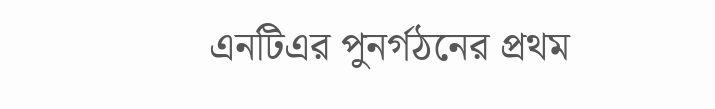এনটিএর পুনর্গঠনের প্রথম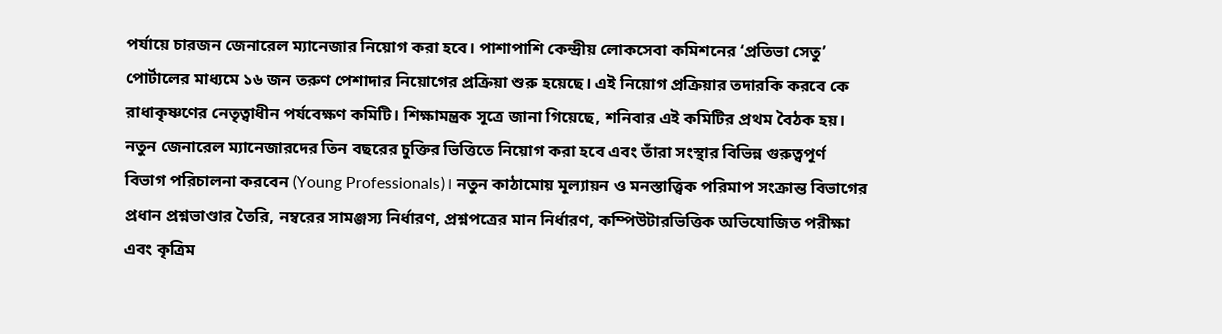পর্যায়ে চারজন জেনারেল ম্যানেজার নিয়োগ করা হবে। পাশাপাশি কেন্দ্রীয় লোকসেবা কমিশনের ‘প্রতিভা সেতু’ পোর্টালের মাধ্যমে ১৬ জন তরুণ পেশাদার নিয়োগের প্রক্রিয়া শুরু হয়েছে। এই নিয়োগ প্রক্রিয়ার তদারকি করবে কে রাধাকৃষ্ণণের নেতৃত্বাধীন পর্যবেক্ষণ কমিটি। শিক্ষামন্ত্রক সূত্রে জানা গিয়েছে, শনিবার এই কমিটির প্রথম বৈঠক হয়। নতুন জেনারেল ম্যানেজারদের তিন বছরের চুক্তির ভিত্তিতে নিয়োগ করা হবে এবং তাঁরা সংস্থার বিভিন্ন গুরুত্বপূর্ণ বিভাগ পরিচালনা করবেন (Young Professionals)। নতুন কাঠামোয় মূল্যায়ন ও মনস্তাত্ত্বিক পরিমাপ সংক্রান্ত বিভাগের প্রধান প্রশ্নভাণ্ডার তৈরি, নম্বরের সামঞ্জস্য নির্ধারণ, প্রশ্নপত্রের মান নির্ধারণ, কম্পিউটারভিত্তিক অভিযোজিত পরীক্ষা এবং কৃত্রিম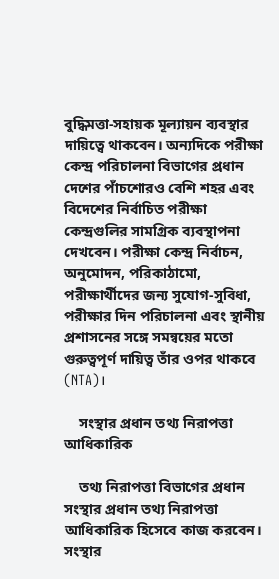বুদ্ধিমত্তা-সহায়ক মূল্যায়ন ব্যবস্থার দায়িত্বে থাকবেন। অন্যদিকে পরীক্ষা কেন্দ্র পরিচালনা বিভাগের প্রধান দেশের পাঁচশোরও বেশি শহর এবং বিদেশের নির্বাচিত পরীক্ষা কেন্দ্রগুলির সামগ্রিক ব্যবস্থাপনা দেখবেন। পরীক্ষা কেন্দ্র নির্বাচন, অনুমোদন, পরিকাঠামো, পরীক্ষার্থীদের জন্য সুযোগ-সুবিধা, পরীক্ষার দিন পরিচালনা এবং স্থানীয় প্রশাসনের সঙ্গে সমন্বয়ের মতো গুরুত্বপূর্ণ দায়িত্ব তাঁর ওপর থাকবে (NTA)।

    সংস্থার প্রধান তথ্য নিরাপত্তা আধিকারিক

    তথ্য নিরাপত্তা বিভাগের প্রধান সংস্থার প্রধান তথ্য নিরাপত্তা আধিকারিক হিসেবে কাজ করবেন। সংস্থার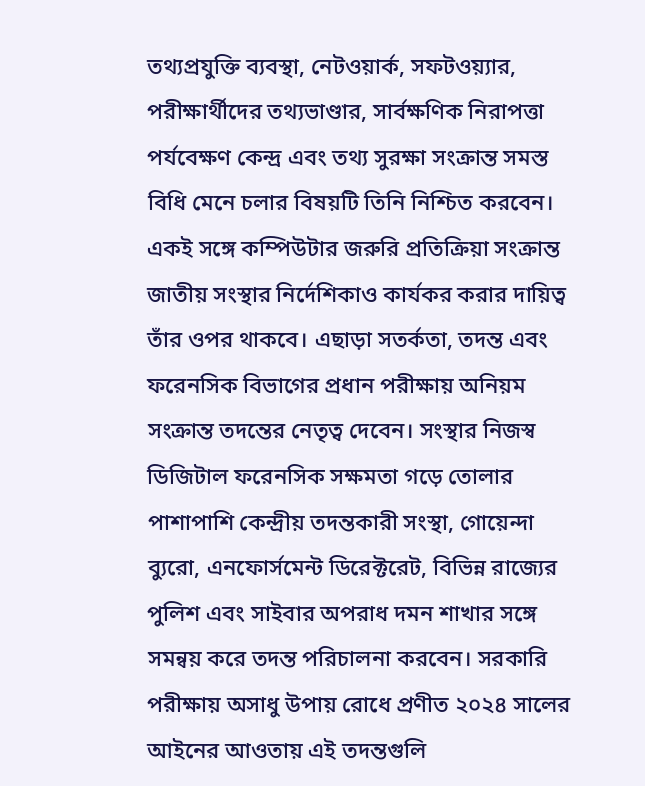তথ্যপ্রযুক্তি ব্যবস্থা, নেটওয়ার্ক, সফটওয়্যার, পরীক্ষার্থীদের তথ্যভাণ্ডার, সার্বক্ষণিক নিরাপত্তা পর্যবেক্ষণ কেন্দ্র এবং তথ্য সুরক্ষা সংক্রান্ত সমস্ত বিধি মেনে চলার বিষয়টি তিনি নিশ্চিত করবেন। একই সঙ্গে কম্পিউটার জরুরি প্রতিক্রিয়া সংক্রান্ত জাতীয় সংস্থার নির্দেশিকাও কার্যকর করার দায়িত্ব তাঁর ওপর থাকবে। এছাড়া সতর্কতা, তদন্ত এবং ফরেনসিক বিভাগের প্রধান পরীক্ষায় অনিয়ম সংক্রান্ত তদন্তের নেতৃত্ব দেবেন। সংস্থার নিজস্ব ডিজিটাল ফরেনসিক সক্ষমতা গড়ে তোলার পাশাপাশি কেন্দ্রীয় তদন্তকারী সংস্থা, গোয়েন্দা ব্যুরো, এনফোর্সমেন্ট ডিরেক্টরেট, বিভিন্ন রাজ্যের পুলিশ এবং সাইবার অপরাধ দমন শাখার সঙ্গে সমন্বয় করে তদন্ত পরিচালনা করবেন। সরকারি পরীক্ষায় অসাধু উপায় রোধে প্রণীত ২০২৪ সালের আইনের আওতায় এই তদন্তগুলি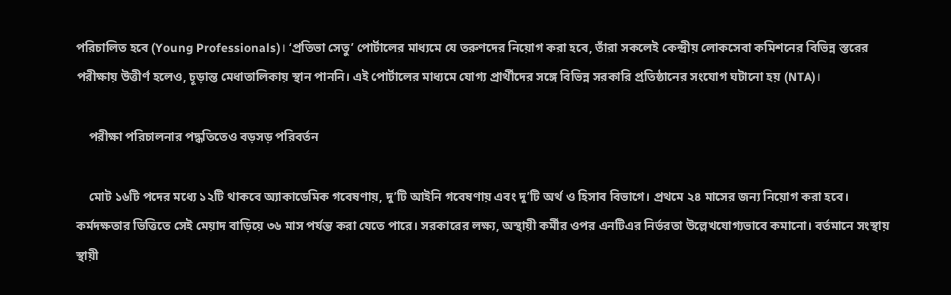পরিচালিত হবে (Young Professionals)। ‘প্রতিভা সেতু’ পোর্টালের মাধ্যমে যে তরুণদের নিয়োগ করা হবে, তাঁরা সকলেই কেন্দ্রীয় লোকসেবা কমিশনের বিভিন্ন স্তরের পরীক্ষায় উত্তীর্ণ হলেও, চূড়ান্ত মেধাতালিকায় স্থান পাননি। এই পোর্টালের মাধ্যমে যোগ্য প্রার্থীদের সঙ্গে বিভিন্ন সরকারি প্রতিষ্ঠানের সংযোগ ঘটানো হয় (NTA)।

    পরীক্ষা পরিচালনার পদ্ধতিতেও বড়সড় পরিবর্তন

    মোট ১৬টি পদের মধ্যে ১২টি থাকবে অ্যাকাডেমিক গবেষণায়, দু’টি আইনি গবেষণায় এবং দু’টি অর্থ ও হিসাব বিভাগে। প্রথমে ২৪ মাসের জন্য নিয়োগ করা হবে। কর্মদক্ষতার ভিত্তিতে সেই মেয়াদ বাড়িয়ে ৩৬ মাস পর্যন্ত করা যেতে পারে। সরকারের লক্ষ্য, অস্থায়ী কর্মীর ওপর এনটিএর নির্ভরতা উল্লেখযোগ্যভাবে কমানো। বর্তমানে সংস্থায় স্থায়ী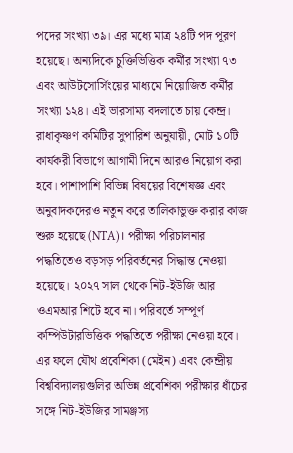পদের সংখ্যা ৩৯। এর মধ্যে মাত্র ২৪টি পদ পূরণ হয়েছে। অন্যদিকে চুক্তিভিত্তিক কর্মীর সংখ্যা ৭৩ এবং আউটসোর্সিংয়ের মাধ্যমে নিয়োজিত কর্মীর সংখ্যা ১২৪। এই ভারসাম্য বদলাতে চায় কেন্দ্র। রাধাকৃষ্ণণ কমিটির সুপারিশ অনুযায়ী, মোট ১০টি কার্যকরী বিভাগে আগামী দিনে আরও নিয়োগ করা হবে। পাশাপাশি বিভিন্ন বিষয়ের বিশেষজ্ঞ এবং অনুবাদকদেরও নতুন করে তালিকাভুক্ত করার কাজ শুরু হয়েছে (NTA)। পরীক্ষা পরিচালনার পদ্ধতিতেও বড়সড় পরিবর্তনের সিদ্ধান্ত নেওয়া হয়েছে। ২০২৭ সাল থেকে নিট-ইউজি আর ওএমআর শিটে হবে না। পরিবর্তে সম্পূর্ণ কম্পিউটারভিত্তিক পদ্ধতিতে পরীক্ষা নেওয়া হবে। এর ফলে যৌথ প্রবেশিকা (মেইন) এবং কেন্দ্রীয় বিশ্ববিদ্যালয়গুলির অভিন্ন প্রবেশিকা পরীক্ষার ধাঁচের সঙ্গে নিট-ইউজির সামঞ্জস্য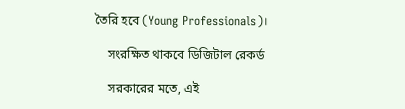তৈরি হবে (Young Professionals)।

    সংরক্ষিত থাকবে ডিজিটাল রেকর্ড

    সরকারের মতে, এই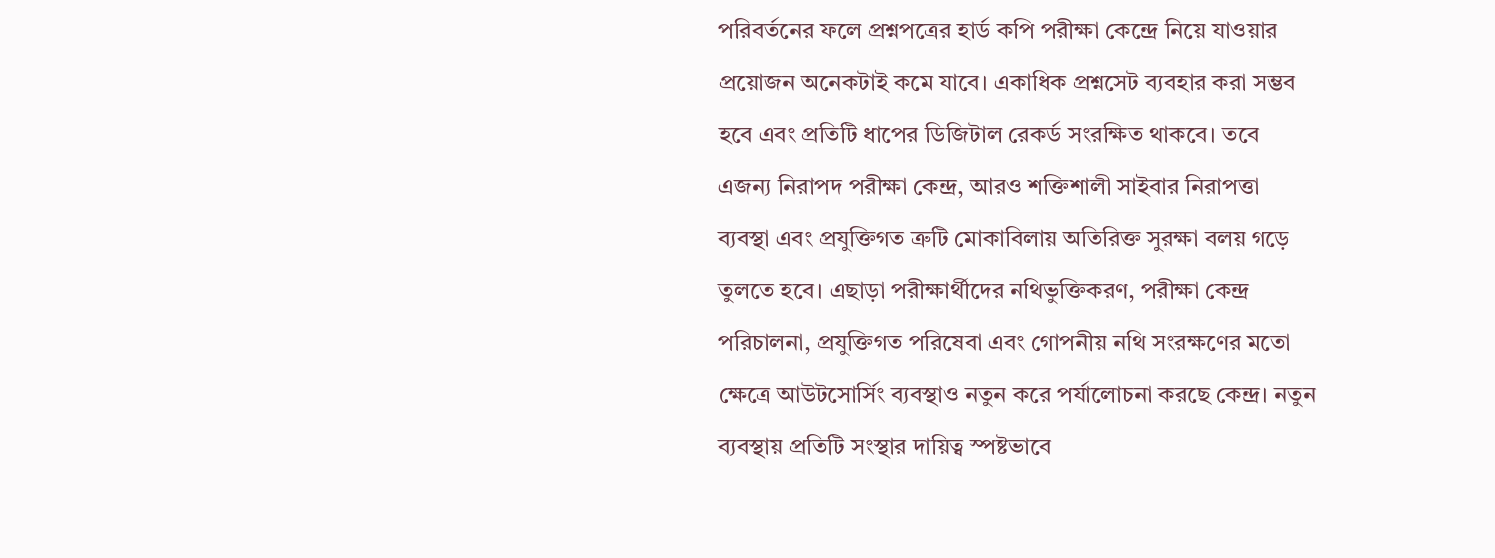পরিবর্তনের ফলে প্রশ্নপত্রের হার্ড কপি পরীক্ষা কেন্দ্রে নিয়ে যাওয়ার প্রয়োজন অনেকটাই কমে যাবে। একাধিক প্রশ্নসেট ব্যবহার করা সম্ভব হবে এবং প্রতিটি ধাপের ডিজিটাল রেকর্ড সংরক্ষিত থাকবে। তবে এজন্য নিরাপদ পরীক্ষা কেন্দ্র, আরও শক্তিশালী সাইবার নিরাপত্তা ব্যবস্থা এবং প্রযুক্তিগত ত্রুটি মোকাবিলায় অতিরিক্ত সুরক্ষা বলয় গড়ে তুলতে হবে। এছাড়া পরীক্ষার্থীদের নথিভুক্তিকরণ, পরীক্ষা কেন্দ্র পরিচালনা, প্রযুক্তিগত পরিষেবা এবং গোপনীয় নথি সংরক্ষণের মতো ক্ষেত্রে আউটসোর্সিং ব্যবস্থাও নতুন করে পর্যালোচনা করছে কেন্দ্র। নতুন ব্যবস্থায় প্রতিটি সংস্থার দায়িত্ব স্পষ্টভাবে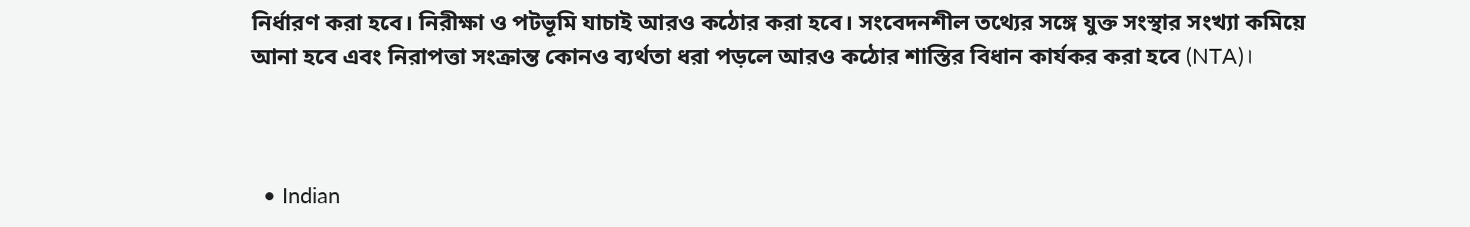নির্ধারণ করা হবে। নিরীক্ষা ও পটভূমি যাচাই আরও কঠোর করা হবে। সংবেদনশীল তথ্যের সঙ্গে যুক্ত সংস্থার সংখ্যা কমিয়ে আনা হবে এবং নিরাপত্তা সংক্রান্ত কোনও ব্যর্থতা ধরা পড়লে আরও কঠোর শাস্তির বিধান কার্যকর করা হবে (NTA)।



  • Indian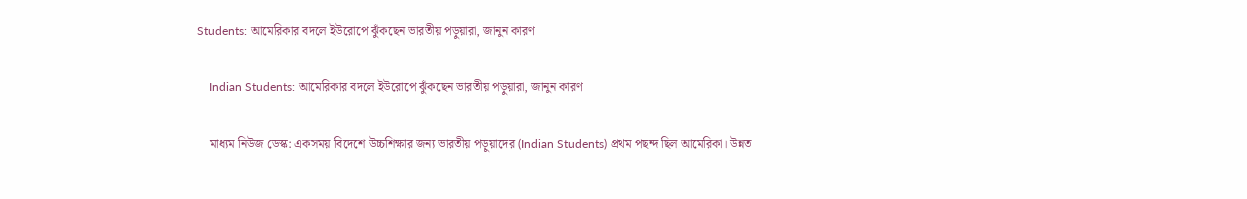Students: আমেরিকার বদলে ইউরোপে ঝুঁকছেন ভারতীয় পড়ুয়ারা, জানুন কারণ

    Indian Students: আমেরিকার বদলে ইউরোপে ঝুঁকছেন ভারতীয় পড়ুয়ারা, জানুন কারণ

    মাধ্যম নিউজ ডেস্ক: একসময় বিদেশে উচ্চশিক্ষার জন্য ভারতীয় পড়ুয়াদের (Indian Students) প্রথম পছন্দ ছিল আমেরিকা। উন্নত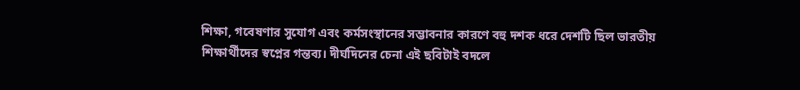শিক্ষা, গবেষণার সুযোগ এবং কর্মসংস্থানের সম্ভাবনার কারণে বহু দশক ধরে দেশটি ছিল ভারতীয় শিক্ষার্থীদের স্বপ্নের গন্তব্য। দীর্ঘদিনের চেনা এই ছবিটাই বদলে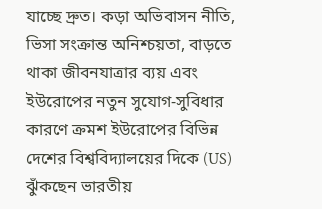যাচ্ছে দ্রুত। কড়া অভিবাসন নীতি, ভিসা সংক্রান্ত অনিশ্চয়তা, বাড়তে থাকা জীবনযাত্রার ব্যয় এবং ইউরোপের নতুন সুযোগ-সুবিধার কারণে ক্রমশ ইউরোপের বিভিন্ন দেশের বিশ্ববিদ্যালয়ের দিকে (US) ঝুঁকছেন ভারতীয়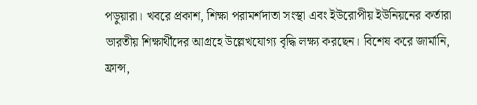পড়ুয়ারা। খবরে প্রকাশ, শিক্ষা পরামর্শদাতা সংস্থা এবং ইউরোপীয় ইউনিয়নের কর্তারা ভারতীয় শিক্ষার্থীদের আগ্রহে উল্লেখযোগ্য বৃদ্ধি লক্ষ্য করছেন। বিশেষ করে জার্মানি, ফ্রান্স,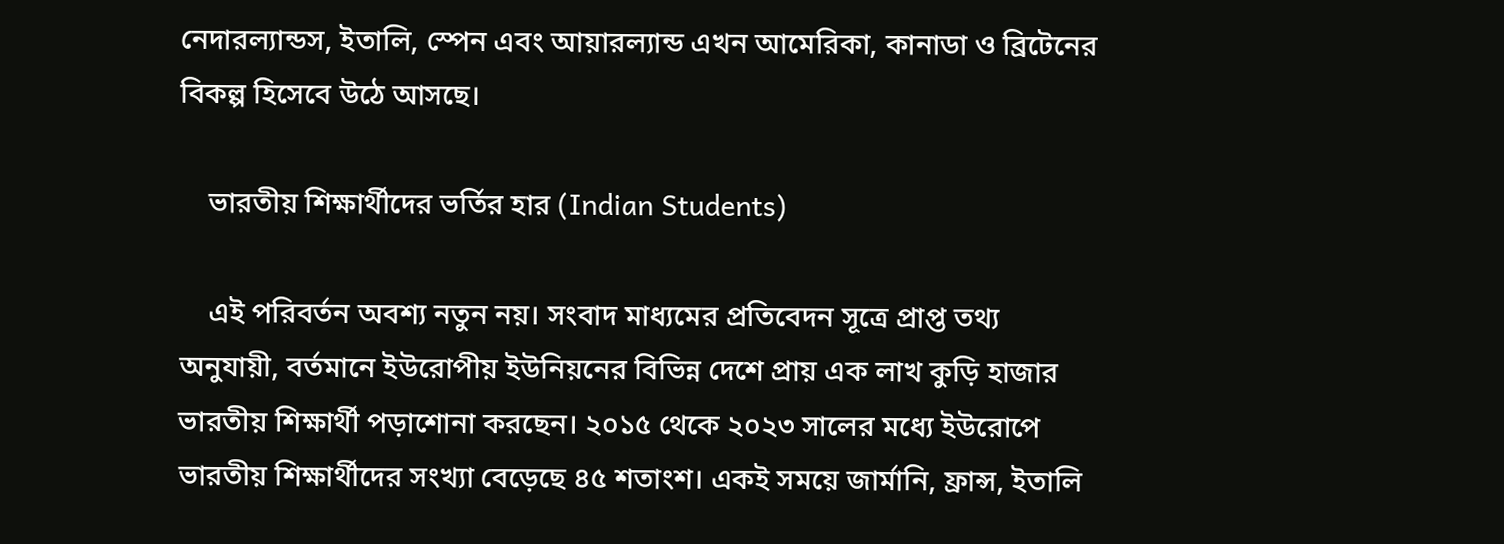নেদারল্যান্ডস, ইতালি, স্পেন এবং আয়ারল্যান্ড এখন আমেরিকা, কানাডা ও ব্রিটেনের বিকল্প হিসেবে উঠে আসছে।

    ভারতীয় শিক্ষার্থীদের ভর্তির হার (Indian Students)

    এই পরিবর্তন অবশ্য নতুন নয়। সংবাদ মাধ্যমের প্রতিবেদন সূত্রে প্রাপ্ত তথ্য অনুযায়ী, বর্তমানে ইউরোপীয় ইউনিয়নের বিভিন্ন দেশে প্রায় এক লাখ কুড়ি হাজার ভারতীয় শিক্ষার্থী পড়াশোনা করছেন। ২০১৫ থেকে ২০২৩ সালের মধ্যে ইউরোপে ভারতীয় শিক্ষার্থীদের সংখ্যা বেড়েছে ৪৫ শতাংশ। একই সময়ে জার্মানি, ফ্রান্স, ইতালি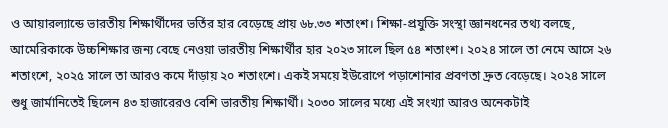ও আয়ারল্যান্ডে ভারতীয় শিক্ষার্থীদের ভর্তির হার বেড়েছে প্রায় ৬৮.৩৩ শতাংশ। শিক্ষা-প্রযুক্তি সংস্থা জ্ঞানধনের তথ্য বলছে, আমেরিকাকে উচ্চশিক্ষার জন্য বেছে নেওয়া ভারতীয় শিক্ষার্থীর হার ২০২৩ সালে ছিল ৫৪ শতাংশ। ২০২৪ সালে তা নেমে আসে ২৬ শতাংশে, ২০২৫ সালে তা আরও কমে দাঁড়ায় ২০ শতাংশে। একই সময়ে ইউরোপে পড়াশোনার প্রবণতা দ্রুত বেড়েছে। ২০২৪ সালে শুধু জার্মানিতেই ছিলেন ৪৩ হাজারেরও বেশি ভারতীয় শিক্ষার্থী। ২০৩০ সালের মধ্যে এই সংখ্যা আরও অনেকটাই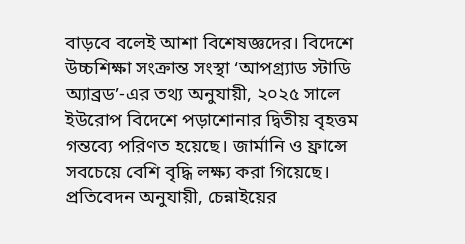বাড়বে বলেই আশা বিশেষজ্ঞদের। বিদেশে উচ্চশিক্ষা সংক্রান্ত সংস্থা ‘আপগ্র্যাড স্টাডি অ্যাব্রড’-এর তথ্য অনুযায়ী, ২০২৫ সালে ইউরোপ বিদেশে পড়াশোনার দ্বিতীয় বৃহত্তম গন্তব্যে পরিণত হয়েছে। জার্মানি ও ফ্রান্সে সবচেয়ে বেশি বৃদ্ধি লক্ষ্য করা গিয়েছে। প্রতিবেদন অনুযায়ী, চেন্নাইয়ের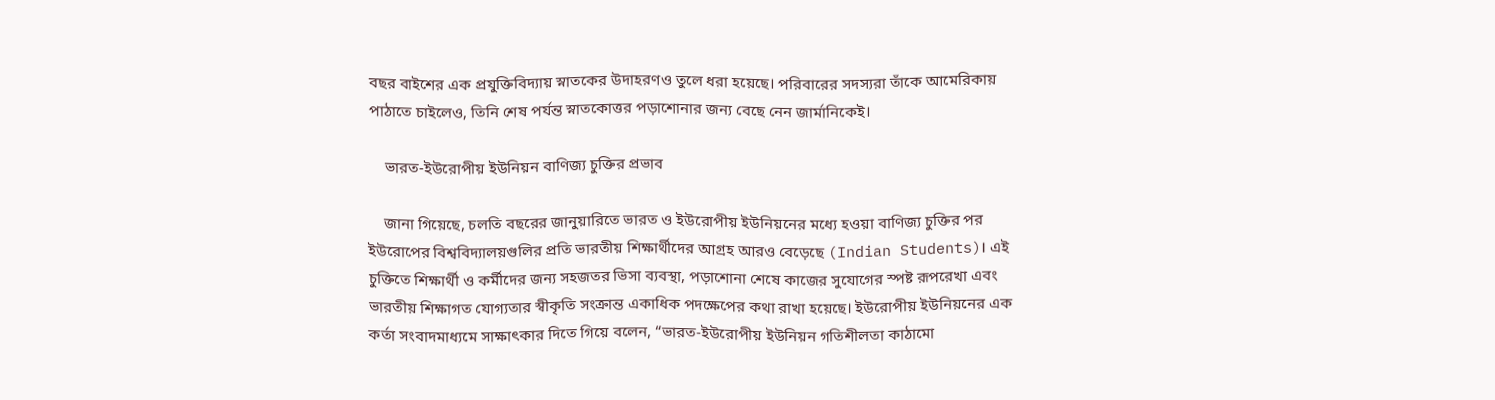বছর বাইশের এক প্রযুক্তিবিদ্যায় স্নাতকের উদাহরণও তুলে ধরা হয়েছে। পরিবারের সদস্যরা তাঁকে আমেরিকায় পাঠাতে চাইলেও, তিনি শেষ পর্যন্ত স্নাতকোত্তর পড়াশোনার জন্য বেছে নেন জার্মানিকেই।

    ভারত-ইউরোপীয় ইউনিয়ন বাণিজ্য চুক্তির প্রভাব

    জানা গিয়েছে, চলতি বছরের জানুয়ারিতে ভারত ও ইউরোপীয় ইউনিয়নের মধ্যে হওয়া বাণিজ্য চুক্তির পর ইউরোপের বিশ্ববিদ্যালয়গুলির প্রতি ভারতীয় শিক্ষার্থীদের আগ্রহ আরও বেড়েছে (Indian Students)। এই চুক্তিতে শিক্ষার্থী ও কর্মীদের জন্য সহজতর ভিসা ব্যবস্থা, পড়াশোনা শেষে কাজের সুযোগের স্পষ্ট রূপরেখা এবং ভারতীয় শিক্ষাগত যোগ্যতার স্বীকৃতি সংক্রান্ত একাধিক পদক্ষেপের কথা রাখা হয়েছে। ইউরোপীয় ইউনিয়নের এক কর্তা সংবাদমাধ্যমে সাক্ষাৎকার দিতে গিয়ে বলেন, “ভারত-ইউরোপীয় ইউনিয়ন গতিশীলতা কাঠামো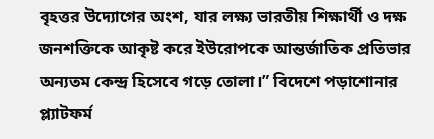বৃহত্তর উদ্যোগের অংশ, যার লক্ষ্য ভারতীয় শিক্ষার্থী ও দক্ষ জনশক্তিকে আকৃষ্ট করে ইউরোপকে আন্তর্জাতিক প্রতিভার অন্যতম কেন্দ্র হিসেবে গড়ে তোলা।” বিদেশে পড়াশোনার প্ল্যাটফর্ম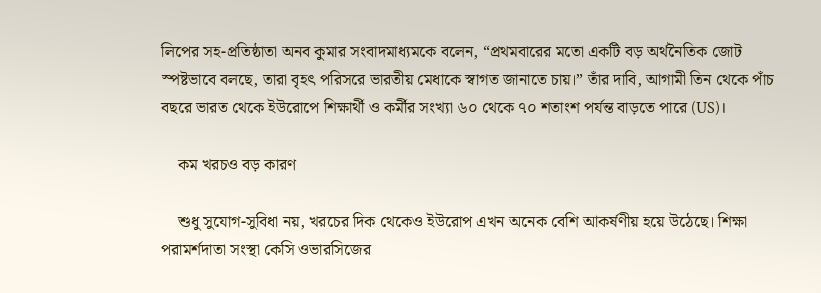লিপের সহ-প্রতিষ্ঠাতা অনব কুমার সংবাদমাধ্যমকে বলেন, “প্রথমবারের মতো একটি বড় অর্থনৈতিক জোট স্পষ্টভাবে বলছে, তারা বৃহৎ পরিসরে ভারতীয় মেধাকে স্বাগত জানাতে চায়।” তাঁর দাবি, আগামী তিন থেকে পাঁচ বছরে ভারত থেকে ইউরোপে শিক্ষার্থী ও কর্মীর সংখ্যা ৬০ থেকে ৭০ শতাংশ পর্যন্ত বাড়তে পারে (US)।

    কম খরচও বড় কারণ

    শুধু সুযোগ-সুবিধা নয়, খরচের দিক থেকেও ইউরোপ এখন অনেক বেশি আকর্ষণীয় হয়ে উঠেছে। শিক্ষা পরামর্শদাতা সংস্থা কেসি ওভারসিজের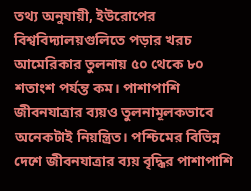তথ্য অনুযায়ী, ইউরোপের বিশ্ববিদ্যালয়গুলিতে পড়ার খরচ আমেরিকার তুলনায় ৫০ থেকে ৮০ শতাংশ পর্যন্ত কম। পাশাপাশি জীবনযাত্রার ব্যয়ও তুলনামূলকভাবে অনেকটাই নিয়ন্ত্রিত। পশ্চিমের বিভিন্ন দেশে জীবনযাত্রার ব্যয় বৃদ্ধির পাশাপাশি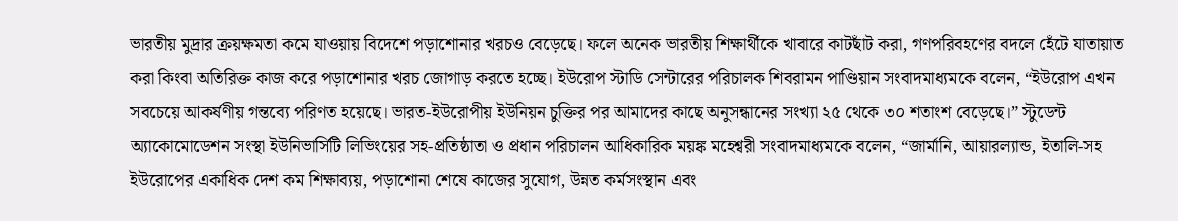ভারতীয় মুদ্রার ক্রয়ক্ষমতা কমে যাওয়ায় বিদেশে পড়াশোনার খরচও বেড়েছে। ফলে অনেক ভারতীয় শিক্ষার্থীকে খাবারে কাটছাঁট করা, গণপরিবহণের বদলে হেঁটে যাতায়াত করা কিংবা অতিরিক্ত কাজ করে পড়াশোনার খরচ জোগাড় করতে হচ্ছে। ইউরোপ স্টাডি সেন্টারের পরিচালক শিবরামন পাণ্ডিয়ান সংবাদমাধ্যমকে বলেন, “ইউরোপ এখন সবচেয়ে আকর্ষণীয় গন্তব্যে পরিণত হয়েছে। ভারত-ইউরোপীয় ইউনিয়ন চুক্তির পর আমাদের কাছে অনুসন্ধানের সংখ্যা ২৫ থেকে ৩০ শতাংশ বেড়েছে।” স্টুডেন্ট অ্যাকোমোডেশন সংস্থা ইউনিভার্সিটি লিভিংয়ের সহ-প্রতিষ্ঠাতা ও প্রধান পরিচালন আধিকারিক ময়ঙ্ক মহেশ্বরী সংবাদমাধ্যমকে বলেন, “জার্মানি, আয়ারল্যান্ড, ইতালি-সহ ইউরোপের একাধিক দেশ কম শিক্ষাব্যয়, পড়াশোনা শেষে কাজের সুযোগ, উন্নত কর্মসংস্থান এবং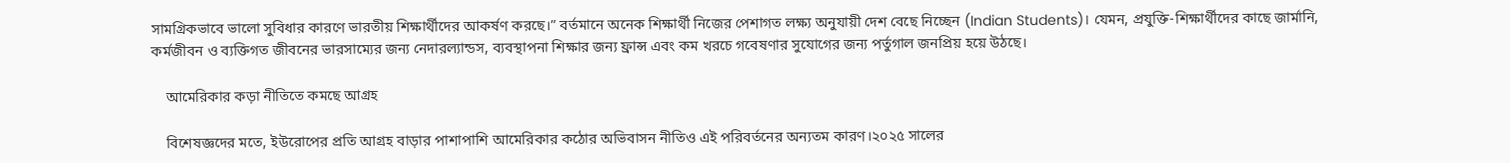সামগ্রিকভাবে ভালো সুবিধার কারণে ভারতীয় শিক্ষার্থীদের আকর্ষণ করছে।” বর্তমানে অনেক শিক্ষার্থী নিজের পেশাগত লক্ষ্য অনুযায়ী দেশ বেছে নিচ্ছেন (Indian Students)। যেমন, প্রযুক্তি-শিক্ষার্থীদের কাছে জার্মানি, কর্মজীবন ও ব্যক্তিগত জীবনের ভারসাম্যের জন্য নেদারল্যান্ডস, ব্যবস্থাপনা শিক্ষার জন্য ফ্রান্স এবং কম খরচে গবেষণার সুযোগের জন্য পর্তুগাল জনপ্রিয় হয়ে উঠছে।

    আমেরিকার কড়া নীতিতে কমছে আগ্রহ

    বিশেষজ্ঞদের মতে, ইউরোপের প্রতি আগ্রহ বাড়ার পাশাপাশি আমেরিকার কঠোর অভিবাসন নীতিও এই পরিবর্তনের অন্যতম কারণ।২০২৫ সালের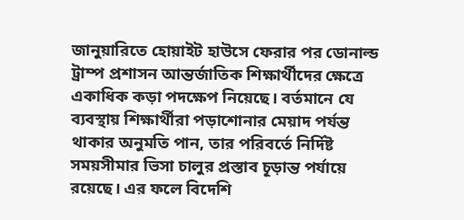জানুয়ারিতে হোয়াইট হাউসে ফেরার পর ডোনাল্ড ট্রাম্প প্রশাসন আন্তর্জাতিক শিক্ষার্থীদের ক্ষেত্রে একাধিক কড়া পদক্ষেপ নিয়েছে। বর্তমানে যে ব্যবস্থায় শিক্ষার্থীরা পড়াশোনার মেয়াদ পর্যন্ত থাকার অনুমতি পান, তার পরিবর্তে নির্দিষ্ট সময়সীমার ভিসা চালুর প্রস্তাব চূড়ান্ত পর্যায়ে রয়েছে। এর ফলে বিদেশি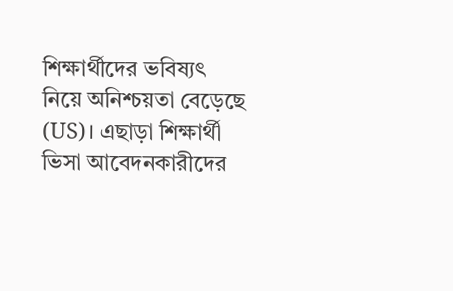শিক্ষার্থীদের ভবিষ্যৎ নিয়ে অনিশ্চয়তা বেড়েছে (US)। এছাড়া শিক্ষার্থী ভিসা আবেদনকারীদের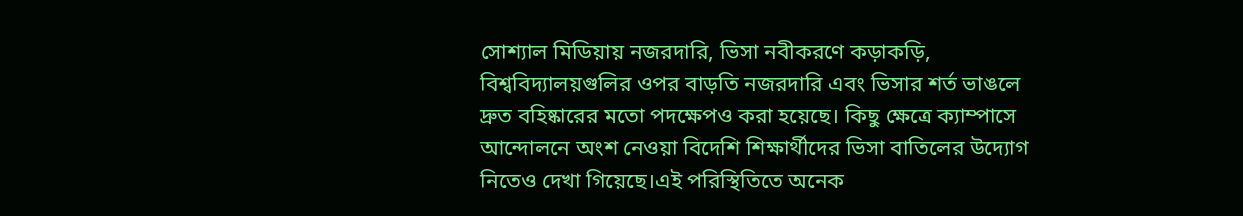সোশ্যাল মিডিয়ায় নজরদারি, ভিসা নবীকরণে কড়াকড়ি, বিশ্ববিদ্যালয়গুলির ওপর বাড়তি নজরদারি এবং ভিসার শর্ত ভাঙলে দ্রুত বহিষ্কারের মতো পদক্ষেপও করা হয়েছে। কিছু ক্ষেত্রে ক্যাম্পাসে আন্দোলনে অংশ নেওয়া বিদেশি শিক্ষার্থীদের ভিসা বাতিলের উদ্যোগ নিতেও দেখা গিয়েছে।এই পরিস্থিতিতে অনেক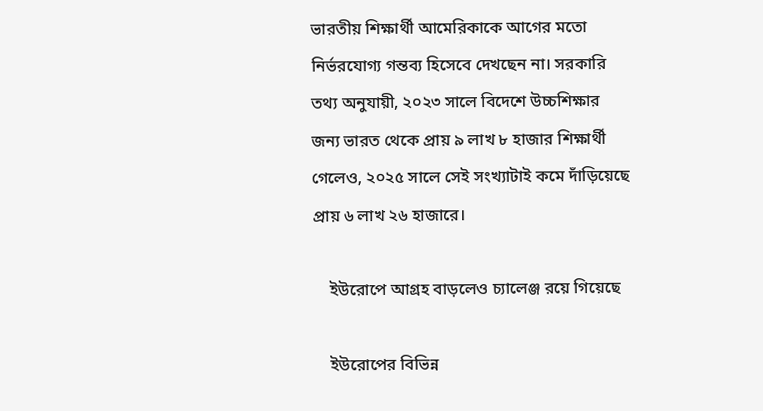ভারতীয় শিক্ষার্থী আমেরিকাকে আগের মতো নির্ভরযোগ্য গন্তব্য হিসেবে দেখছেন না। সরকারি তথ্য অনুযায়ী, ২০২৩ সালে বিদেশে উচ্চশিক্ষার জন্য ভারত থেকে প্রায় ৯ লাখ ৮ হাজার শিক্ষার্থী গেলেও, ২০২৫ সালে সেই সংখ্যাটাই কমে দাঁড়িয়েছে প্রায় ৬ লাখ ২৬ হাজারে।

    ইউরোপে আগ্রহ বাড়লেও চ্যালেঞ্জ রয়ে গিয়েছে

    ইউরোপের বিভিন্ন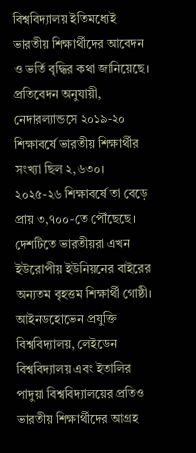বিশ্ববিদ্যালয় ইতিমধ্যেই ভারতীয় শিক্ষার্থীদের আবেদন ও ভর্তি বৃদ্ধির কথা জানিয়েছে। প্রতিবেদন অনুযায়ী, নেদারল্যান্ডসে ২০১৯-২০ শিক্ষাবর্ষে ভারতীয় শিক্ষার্থীর সংখ্যা ছিল ২,৬৩০। ২০২৫-২৬ শিক্ষাবর্ষে তা বেড়ে প্রায় ৩,৭০০-তে পৌঁছেছে। দেশটিতে ভারতীয়রা এখন ইউরোপীয় ইউনিয়নের বাইরের অন্যতম বৃহত্তম শিক্ষার্থী গোষ্ঠী। আইনডহোভেন প্রযুক্তি বিশ্ববিদ্যালয়, লেইডেন বিশ্ববিদ্যালয় এবং ইতালির পাদুয়া বিশ্ববিদ্যালয়ের প্রতিও ভারতীয় শিক্ষার্থীদের আগ্রহ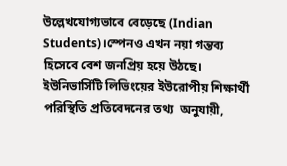উল্লেখযোগ্যভাবে বেড়েছে (Indian Students)।স্পেনও এখন নয়া গন্তব্য হিসেবে বেশ জনপ্রিয় হয়ে উঠছে। ইউনিভার্সিটি লিভিংয়ের ইউরোপীয় শিক্ষার্থী পরিস্থিতি প্রতিবেদনের তথ্য  অনুযায়ী,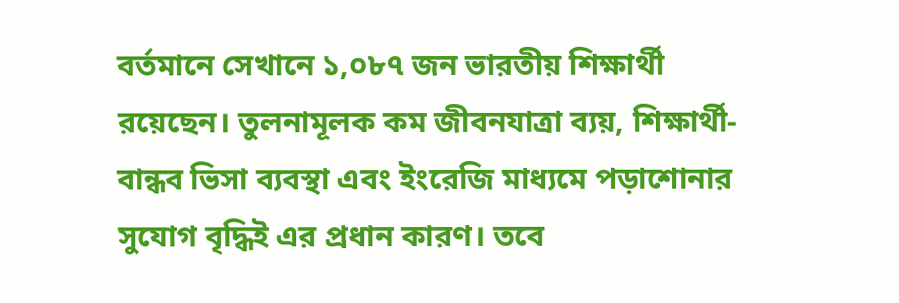বর্তমানে সেখানে ১,০৮৭ জন ভারতীয় শিক্ষার্থী রয়েছেন। তুলনামূলক কম জীবনযাত্রা ব্যয়, শিক্ষার্থী-বান্ধব ভিসা ব্যবস্থা এবং ইংরেজি মাধ্যমে পড়াশোনার সুযোগ বৃদ্ধিই এর প্রধান কারণ। তবে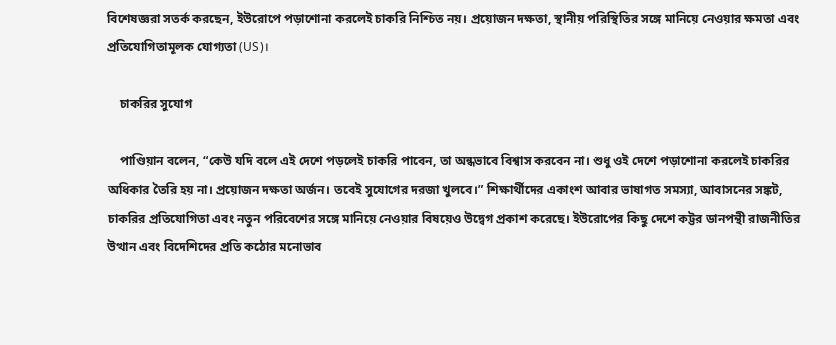বিশেষজ্ঞরা সতর্ক করছেন, ইউরোপে পড়াশোনা করলেই চাকরি নিশ্চিত নয়। প্রয়োজন দক্ষতা, স্থানীয় পরিস্থিতির সঙ্গে মানিয়ে নেওয়ার ক্ষমতা এবং প্রতিযোগিতামূলক যোগ্যতা (US)।

    চাকরির সুযোগ

    পাণ্ডিয়ান বলেন, “কেউ যদি বলে এই দেশে পড়লেই চাকরি পাবেন, তা অন্ধভাবে বিশ্বাস করবেন না। শুধু ওই দেশে পড়াশোনা করলেই চাকরির অধিকার তৈরি হয় না। প্রয়োজন দক্ষতা অর্জন। তবেই সুযোগের দরজা খুলবে।” শিক্ষার্থীদের একাংশ আবার ভাষাগত সমস্যা, আবাসনের সঙ্কট, চাকরির প্রতিযোগিতা এবং নতুন পরিবেশের সঙ্গে মানিয়ে নেওয়ার বিষয়েও উদ্বেগ প্রকাশ করেছে। ইউরোপের কিছু দেশে কট্টর ডানপন্থী রাজনীতির উত্থান এবং বিদেশিদের প্রতি কঠোর মনোভাব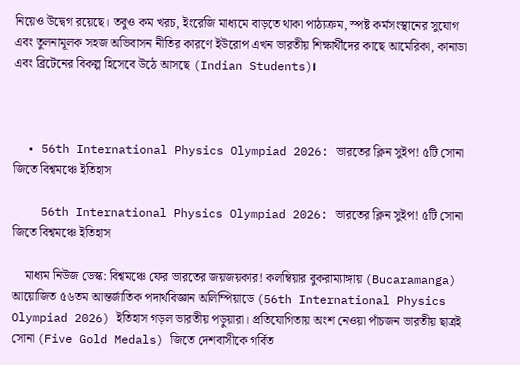নিয়েও উদ্বেগ রয়েছে। তবুও কম খরচ, ইংরেজি মাধ্যমে বাড়তে থাকা পাঠ্যক্রম, স্পষ্ট কর্মসংস্থানের সুযোগ এবং তুলনামূলক সহজ অভিবাসন নীতির কারণে ইউরোপ এখন ভারতীয় শিক্ষার্থীদের কাছে আমেরিকা, কানাডা এবং ব্রিটেনের বিকল্প হিসেবে উঠে আসছে (Indian Students)।



  • 56th International Physics Olympiad 2026: ভারতের ক্লিন সুইপ! ৫টি সোনা জিতে বিশ্বমঞ্চে ইতিহাস

    56th International Physics Olympiad 2026: ভারতের ক্লিন সুইপ! ৫টি সোনা জিতে বিশ্বমঞ্চে ইতিহাস

    মাধ্যম নিউজ ডেস্ক: বিশ্বমঞ্চে ফের ভারতের জয়জয়কার! কলম্বিয়ার বুকরাম্যাঙ্গায় (Bucaramanga) আয়োজিত ৫৬তম আন্তর্জাতিক পদার্থবিজ্ঞান অলিম্পিয়াডে (56th International Physics Olympiad 2026) ইতিহাস গড়ল ভারতীয় পড়ুয়ারা। প্রতিযোগিতায় অংশ নেওয়া পাঁচজন ভারতীয় ছাত্রই সোনা (Five Gold Medals) জিতে দেশবাসীকে গর্বিত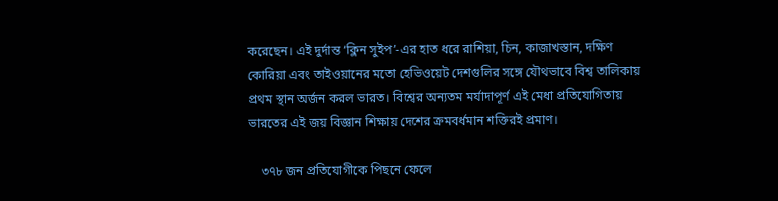করেছেন। এই দুর্দান্ত ‘ক্লিন সুইপ’-এর হাত ধরে রাশিয়া, চিন, কাজাখস্তান, দক্ষিণ কোরিয়া এবং তাইওয়ানের মতো হেভিওয়েট দেশগুলির সঙ্গে যৌথভাবে বিশ্ব তালিকায় প্রথম স্থান অর্জন করল ভারত। বিশ্বের অন্যতম মর্যাদাপূর্ণ এই মেধা প্রতিযোগিতায় ভারতের এই জয় বিজ্ঞান শিক্ষায় দেশের ক্রমবর্ধমান শক্তিরই প্রমাণ।

    ৩৭৮ জন প্রতিযোগীকে পিছনে ফেলে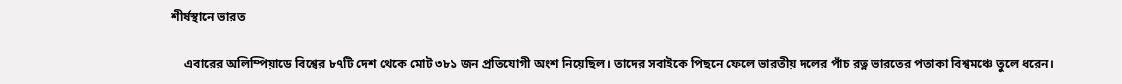শীর্ষস্থানে ভারত

    এবারের অলিম্পিয়াডে বিশ্বের ৮৭টি দেশ থেকে মোট ৩৮১ জন প্রতিযোগী অংশ নিয়েছিল। তাদের সবাইকে পিছনে ফেলে ভারতীয় দলের পাঁচ রত্ন ভারতের পতাকা বিশ্বমঞ্চে তুলে ধরেন।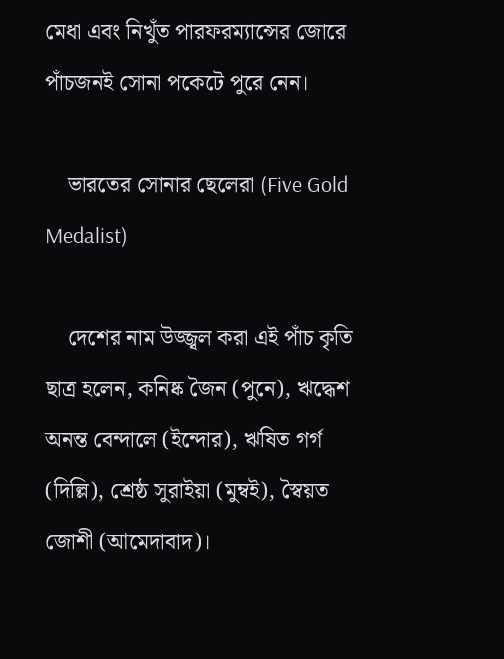মেধা এবং নিখুঁত পারফরম্যান্সের জোরে পাঁচজনই সোনা পকেটে পুরে নেন।

    ভারতের সোনার ছেলেরা (Five Gold Medalist)

    দেশের নাম উজ্জ্বল করা এই পাঁচ কৃতি ছাত্র হলেন, কনিষ্ক জৈন (পুনে), ঋদ্ধেশ অনন্ত বেন্দালে (ইন্দোর), ঋষিত গর্গ (দিল্লি), শ্রেষ্ঠ সুরাইয়া (মুম্বই), স্বৈয়ত জোশী (আমেদাবাদ)।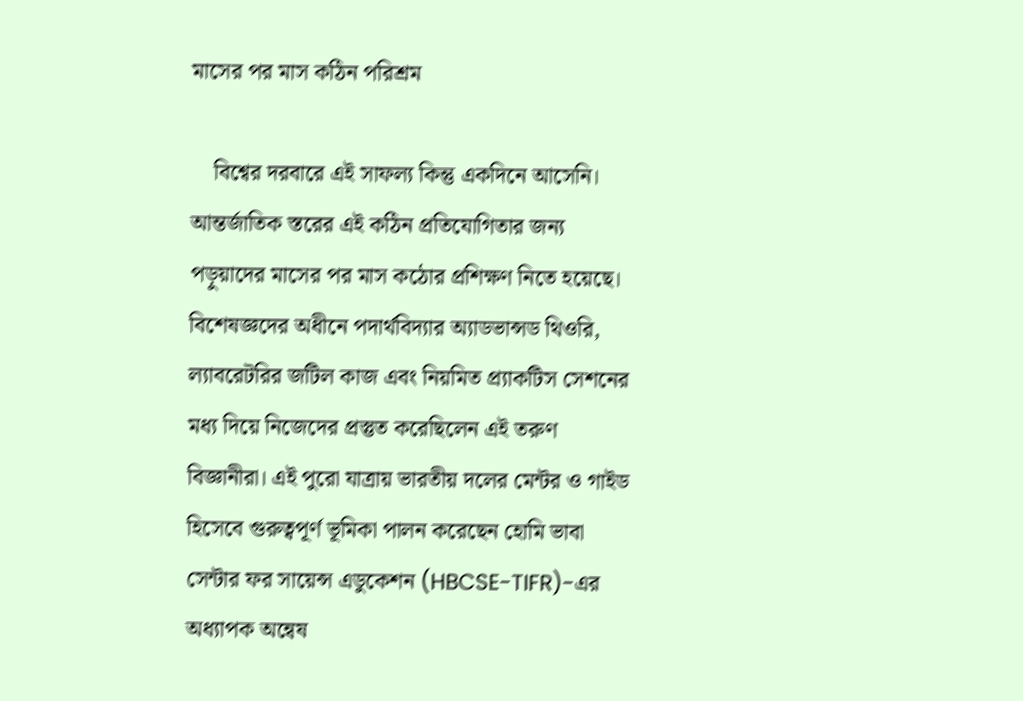মাসের পর মাস কঠিন পরিশ্রম

    বিশ্বের দরবারে এই সাফল্য কিন্তু একদিনে আসেনি। আন্তর্জাতিক স্তরের এই কঠিন প্রতিযোগিতার জন্য পড়ুয়াদের মাসের পর মাস কঠোর প্রশিক্ষণ নিতে হয়েছে। বিশেষজ্ঞদের অধীনে পদার্থবিদ্যার অ্যাডভান্সড থিওরি, ল্যাবরেটরির জটিল কাজ এবং নিয়মিত প্র্যাকটিস সেশনের মধ্য দিয়ে নিজেদের প্রস্তুত করেছিলেন এই তরুণ বিজ্ঞানীরা। এই পুরো যাত্রায় ভারতীয় দলের মেন্টর ও গাইড হিসেবে গুরুত্বপূর্ণ ভূমিকা পালন করেছেন হোমি ভাবা সেন্টার ফর সায়েন্স এডুকেশন (HBCSE-TIFR)-এর অধ্যাপক অন্বেষ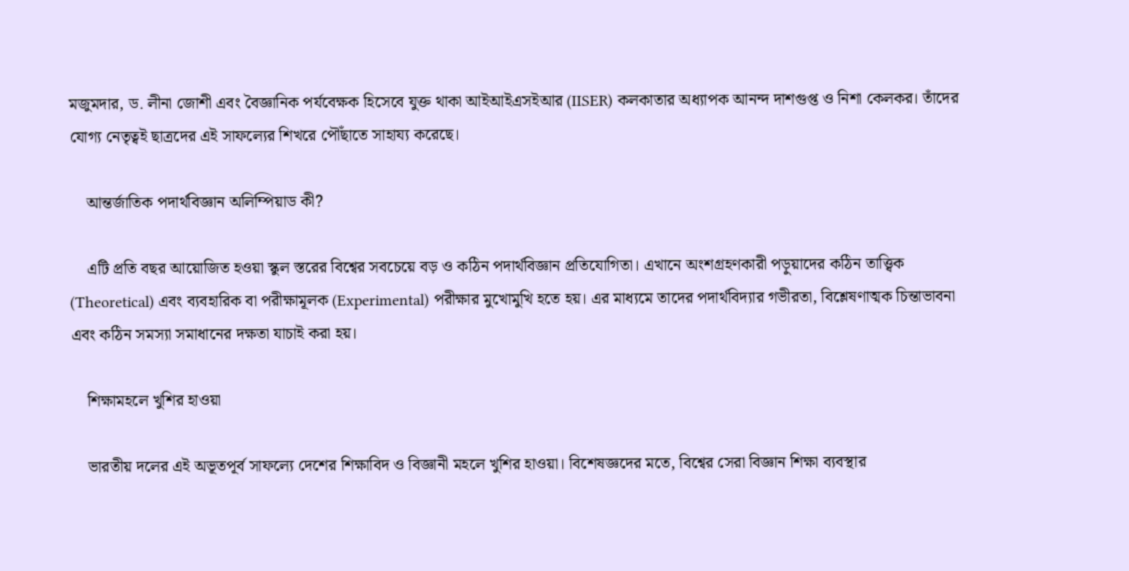মজুমদার, ড. লীনা জোশী এবং বৈজ্ঞানিক পর্যবেক্ষক হিসেবে যুক্ত থাকা আইআইএসইআর (IISER) কলকাতার অধ্যাপক আনন্দ দাশগুপ্ত ও নিশা কেলকর। তাঁদের যোগ্য নেতৃত্বই ছাত্রদের এই সাফল্যের শিখরে পৌঁছাতে সাহায্য করেছে।

    আন্তর্জাতিক পদার্থবিজ্ঞান অলিম্পিয়াড কী?

    এটি প্রতি বছর আয়োজিত হওয়া স্কুল স্তরের বিশ্বের সবচেয়ে বড় ও কঠিন পদার্থবিজ্ঞান প্রতিযোগিতা। এখানে অংশগ্রহণকারী পড়ুয়াদের কঠিন তাত্ত্বিক (Theoretical) এবং ব্যবহারিক বা পরীক্ষামূলক (Experimental) পরীক্ষার মুখোমুখি হতে হয়। এর মাধ্যমে তাদের পদার্থবিদ্যার গভীরতা, বিশ্লেষণাত্মক চিন্তাভাবনা এবং কঠিন সমস্যা সমাধানের দক্ষতা যাচাই করা হয়।

    শিক্ষামহলে খুশির হাওয়া

    ভারতীয় দলের এই অভূতপূর্ব সাফল্যে দেশের শিক্ষাবিদ ও বিজ্ঞানী মহলে খুশির হাওয়া। বিশেষজ্ঞদের মতে, বিশ্বের সেরা বিজ্ঞান শিক্ষা ব্যবস্থার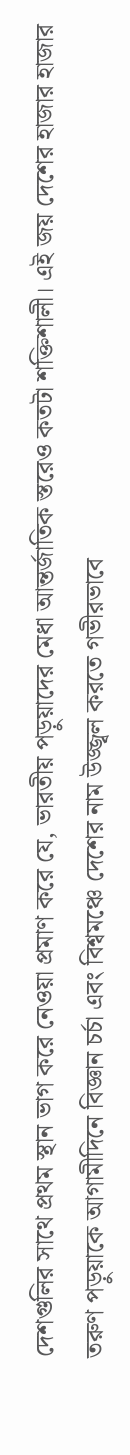দেশগুলির সাথে প্রথম স্থান ভাগ করে নেওয়া প্রমাণ করে যে, ভারতীয় পড়ুয়াদের মেধা আন্তর্জাতিক স্তরেও কতটা শক্তিশালী। এই জয় দেশের হাজার হাজার তরুণ পড়ুয়াকে আগামীদিনে বিজ্ঞান চর্চা এবং বিশ্বমঞ্চে দেশের নাম উজ্জ্বল করতে গভীরভাবে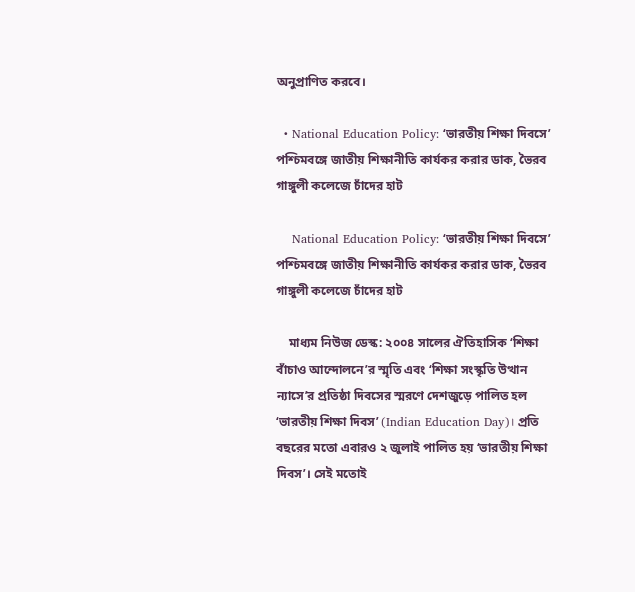অনুপ্রাণিত করবে।

  • National Education Policy: ‘ভারতীয় শিক্ষা দিবসে’ পশ্চিমবঙ্গে জাতীয় শিক্ষানীতি কার্যকর করার ডাক, ভৈরব গাঙ্গুলী কলেজে চাঁদের হাট

    National Education Policy: ‘ভারতীয় শিক্ষা দিবসে’ পশ্চিমবঙ্গে জাতীয় শিক্ষানীতি কার্যকর করার ডাক, ভৈরব গাঙ্গুলী কলেজে চাঁদের হাট

    মাধ্যম নিউজ ডেস্ক: ২০০৪ সালের ঐতিহাসিক ‘শিক্ষা বাঁচাও আন্দোলনে’র স্মৃতি এবং ‘শিক্ষা সংস্কৃতি উত্থান ন্যাসে’র প্রতিষ্ঠা দিবসের স্মরণে দেশজুড়ে পালিত হল ‘ভারতীয় শিক্ষা দিবস’ (Indian Education Day)। প্রতি বছরের মতো এবারও ২ জুলাই পালিত হয় ‘ভারতীয় শিক্ষা দিবস’। সেই মতোই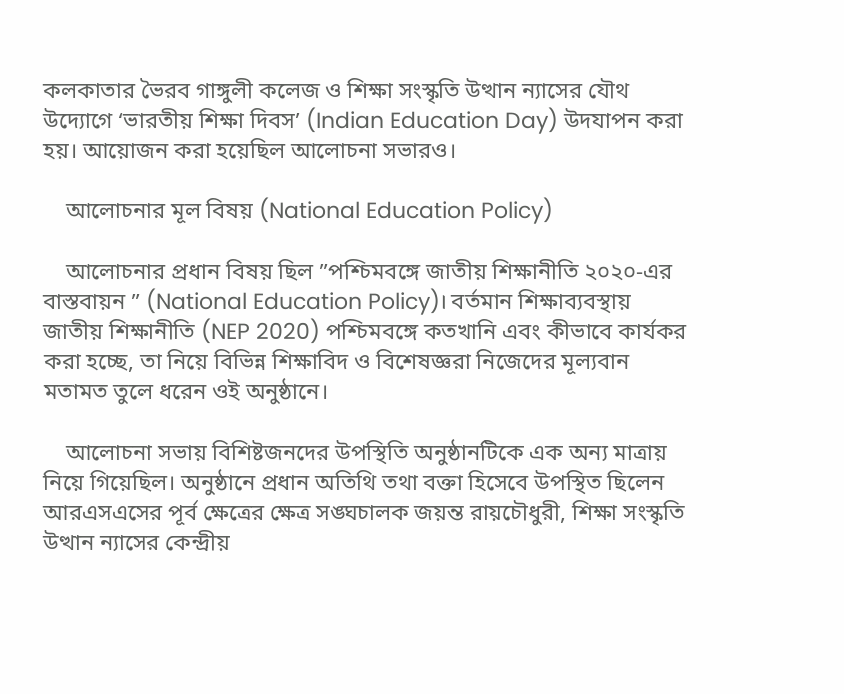কলকাতার ভৈরব গাঙ্গুলী কলেজ ও শিক্ষা সংস্কৃতি উত্থান ন্যাসের যৌথ উদ্যোগে ‘ভারতীয় শিক্ষা দিবস’ (Indian Education Day) উদযাপন করা হয়। আয়োজন করা হয়েছিল আলোচনা সভারও।

    আলোচনার মূল বিষয় (National Education Policy)

    আলোচনার প্রধান বিষয় ছিল ”পশ্চিমবঙ্গে জাতীয় শিক্ষানীতি ২০২০-এর বাস্তবায়ন ” (National Education Policy)। বর্তমান শিক্ষাব্যবস্থায় জাতীয় শিক্ষানীতি (NEP 2020) পশ্চিমবঙ্গে কতখানি এবং কীভাবে কার্যকর করা হচ্ছে, তা নিয়ে বিভিন্ন শিক্ষাবিদ ও বিশেষজ্ঞরা নিজেদের মূল্যবান মতামত তুলে ধরেন ওই অনুষ্ঠানে।

    আলোচনা সভায় বিশিষ্টজনদের উপস্থিতি অনুষ্ঠানটিকে এক অন্য মাত্রায় নিয়ে গিয়েছিল। অনুষ্ঠানে প্রধান অতিথি তথা বক্তা হিসেবে উপস্থিত ছিলেন আরএসএসের পূর্ব ক্ষেত্রের ক্ষেত্র সঙ্ঘচালক জয়ন্ত রায়চৌধুরী, শিক্ষা সংস্কৃতি উত্থান ন্যাসের কেন্দ্রীয়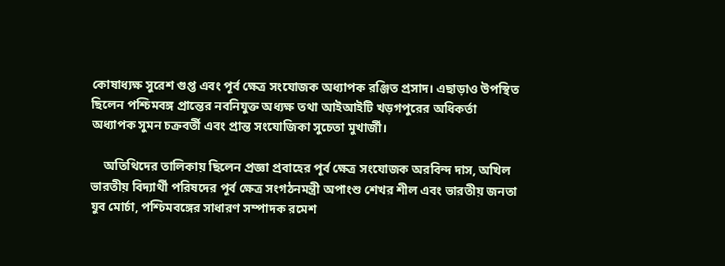কোষাধ্যক্ষ সুরেশ গুপ্ত এবং পূর্ব ক্ষেত্র সংযোজক অধ্যাপক রঞ্জিত প্রসাদ। এছাড়াও উপস্থিত ছিলেন পশ্চিমবঙ্গ প্রান্তের নবনিযুক্ত অধ্যক্ষ তথা আইআইটি খড়গপুরের অধিকর্তা অধ্যাপক সুমন চক্রবর্তী এবং প্রান্ত সংযোজিকা সুচেতা মুখার্জী।

    অতিথিদের তালিকায় ছিলেন প্রজ্ঞা প্রবাহের পূর্ব ক্ষেত্র সংযোজক অরবিন্দ দাস, অখিল ভারতীয় বিদ্যার্থী পরিষদের পূর্ব ক্ষেত্র সংগঠনমন্ত্রী অপাংশু শেখর শীল এবং ভারতীয় জনতা যুব মোর্চা, পশ্চিমবঙ্গের সাধারণ সম্পাদক রমেশ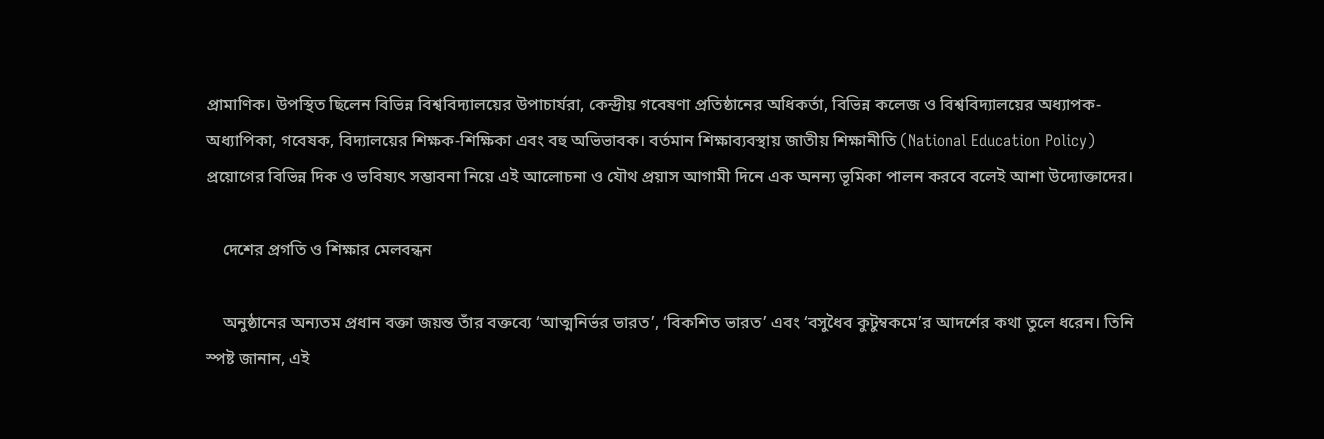প্রামাণিক। উপস্থিত ছিলেন বিভিন্ন বিশ্ববিদ্যালয়ের উপাচার্যরা, কেন্দ্রীয় গবেষণা প্রতিষ্ঠানের অধিকর্তা, বিভিন্ন কলেজ ও বিশ্ববিদ্যালয়ের অধ্যাপক-অধ্যাপিকা, গবেষক, বিদ্যালয়ের শিক্ষক-শিক্ষিকা এবং বহু অভিভাবক। বর্তমান শিক্ষাব্যবস্থায় জাতীয় শিক্ষানীতি (National Education Policy) প্রয়োগের বিভিন্ন দিক ও ভবিষ্যৎ সম্ভাবনা নিয়ে এই আলোচনা ও যৌথ প্রয়াস আগামী দিনে এক অনন্য ভূমিকা পালন করবে বলেই আশা উদ্যোক্তাদের।

    দেশের প্রগতি ও শিক্ষার মেলবন্ধন

    অনুষ্ঠানের অন্যতম প্রধান বক্তা জয়ন্ত তাঁর বক্তব্যে ‘আত্মনির্ভর ভারত’, ‘বিকশিত ভারত’ এবং ‘বসুধৈব কুটুম্বকমে’র আদর্শের কথা তুলে ধরেন। তিনি স্পষ্ট জানান, এই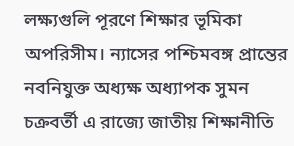লক্ষ্যগুলি পূরণে শিক্ষার ভূমিকা অপরিসীম। ন্যাসের পশ্চিমবঙ্গ প্রান্তের নবনিযুক্ত অধ্যক্ষ অধ্যাপক সুমন চক্রবর্তী এ রাজ্যে জাতীয় শিক্ষানীতি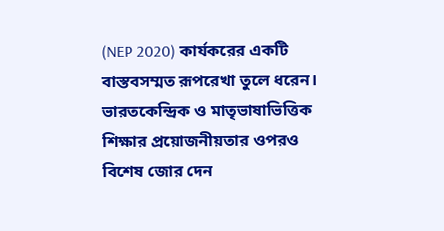(NEP 2020) কার্যকরের একটি বাস্তবসম্মত রূপরেখা তুলে ধরেন। ভারতকেন্দ্রিক ও মাতৃভাষাভিত্তিক শিক্ষার প্রয়োজনীয়তার ওপরও বিশেষ জোর দেন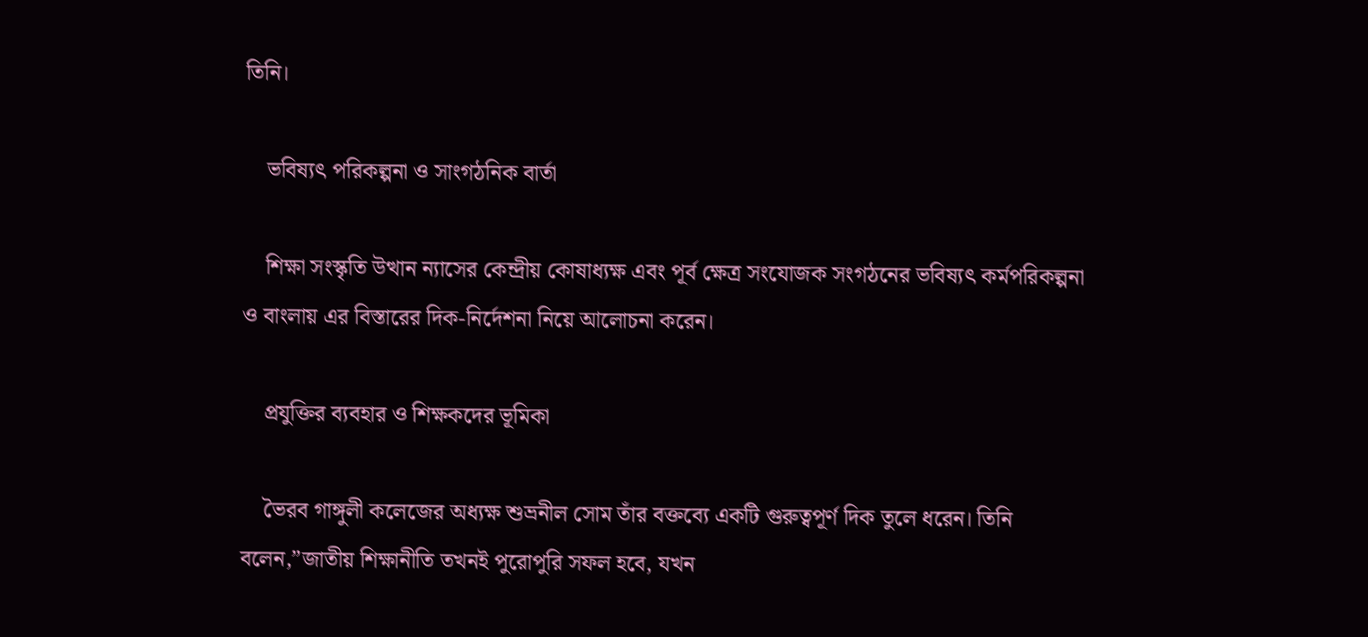তিনি।

    ভবিষ্যৎ পরিকল্পনা ও সাংগঠনিক বার্তা

    শিক্ষা সংস্কৃতি উত্থান ন্যাসের কেন্দ্রীয় কোষাধ্যক্ষ এবং পূর্ব ক্ষেত্র সংযোজক সংগঠনের ভবিষ্যৎ কর্মপরিকল্পনা ও বাংলায় এর বিস্তারের দিক-নির্দেশনা নিয়ে আলোচনা করেন।

    প্রযুক্তির ব্যবহার ও শিক্ষকদের ভূমিকা

    ভৈরব গাঙ্গুলী কলেজের অধ্যক্ষ শুভ্রনীল সোম তাঁর বক্তব্যে একটি গুরুত্বপূর্ণ দিক তুলে ধরেন। তিনি বলেন,”জাতীয় শিক্ষানীতি তখনই পুরোপুরি সফল হবে, যখন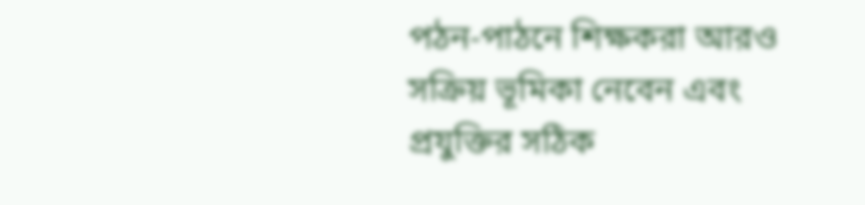পঠন-পাঠনে শিক্ষকরা আরও সক্রিয় ভূমিকা নেবেন এবং প্রযুক্তির সঠিক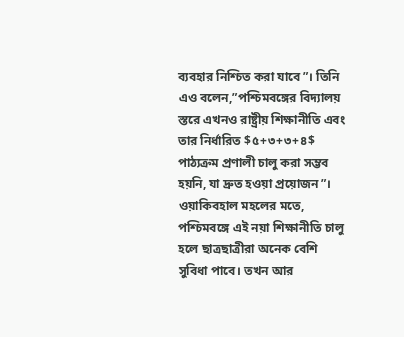ব্যবহার নিশ্চিত করা যাবে”। তিনি এও বলেন,”পশ্চিমবঙ্গের বিদ্যালয় স্তরে এখনও রাষ্ট্রীয় শিক্ষানীতি এবং তার নির্ধারিত $৫+৩+৩+৪$ পাঠ্যক্রম প্রণালী চালু করা সম্ভব হয়নি, যা দ্রুত হওয়া প্রয়োজন”। ওয়াকিবহাল মহলের মতে, পশ্চিমবঙ্গে এই নয়া শিক্ষানীতি চালু হলে ছাত্রছাত্রীরা অনেক বেশি সুবিধা পাবে। তখন আর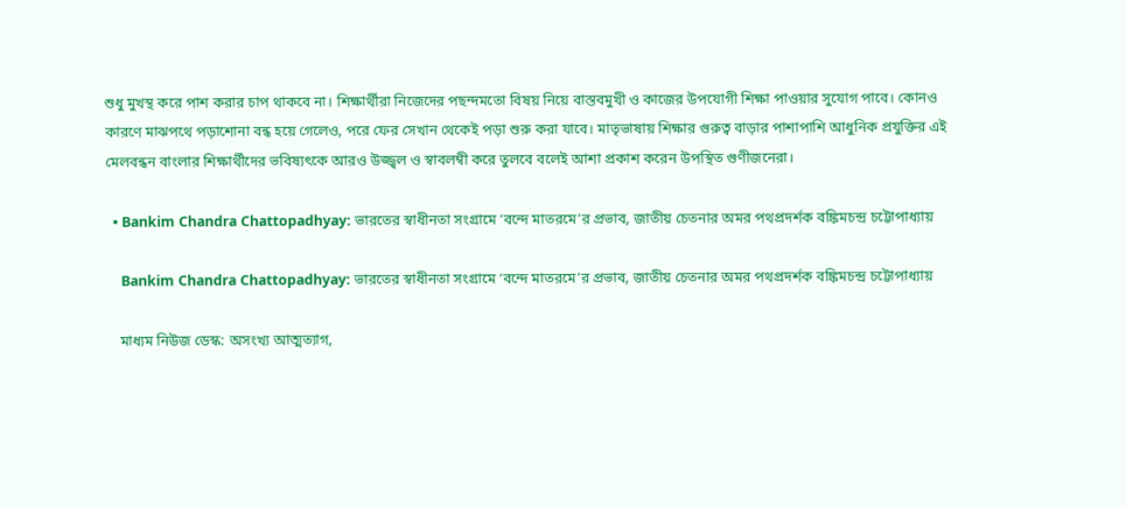শুধু মুখস্থ করে পাশ করার চাপ থাকবে না। শিক্ষার্থীরা নিজেদের পছন্দমতো বিষয় নিয়ে বাস্তবমুখী ও কাজের উপযোগী শিক্ষা পাওয়ার সুযোগ পাবে। কোনও কারণে মাঝপথে পড়াশোনা বন্ধ হয়ে গেলেও, পরে ফের সেখান থেকেই পড়া শুরু করা যাবে। মাতৃভাষায় শিক্ষার গুরুত্ব বাড়ার পাশাপাশি আধুনিক প্রযুক্তির এই মেলবন্ধন বাংলার শিক্ষার্থীদের ভবিষ্যৎকে আরও উজ্জ্বল ও স্বাবলম্বী করে তুলবে বলেই আশা প্রকাশ করেন উপস্থিত গুণীজনেরা।

  • Bankim Chandra Chattopadhyay: ভারতের স্বাধীনতা সংগ্রামে ‘বন্দে মাতরমে’র প্রভাব, জাতীয় চেতনার অমর পথপ্রদর্শক বঙ্কিমচন্দ্র চট্টোপাধ্যায়

    Bankim Chandra Chattopadhyay: ভারতের স্বাধীনতা সংগ্রামে ‘বন্দে মাতরমে’র প্রভাব, জাতীয় চেতনার অমর পথপ্রদর্শক বঙ্কিমচন্দ্র চট্টোপাধ্যায়

    মাধ্যম নিউজ ডেস্ক: অসংখ্য আত্মত্যাগ,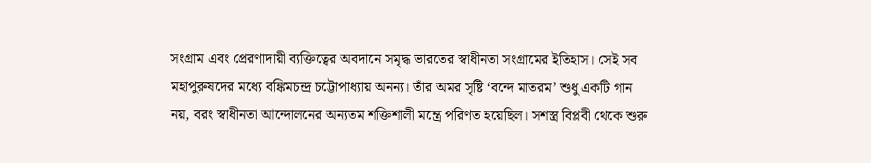সংগ্রাম এবং প্রেরণাদায়ী ব্যক্তিত্বের অবদানে সমৃদ্ধ ভারতের স্বাধীনতা সংগ্রামের ইতিহাস। সেই সব মহাপুরুষদের মধ্যে বঙ্কিমচন্দ্র চট্টোপাধ্যায় অনন্য। তাঁর অমর সৃষ্টি ‘বন্দে মাতরম’ শুধু একটি গান নয়, বরং স্বাধীনতা আন্দোলনের অন্যতম শক্তিশালী মন্ত্রে পরিণত হয়েছিল। সশস্ত্র বিপ্লবী থেকে শুরু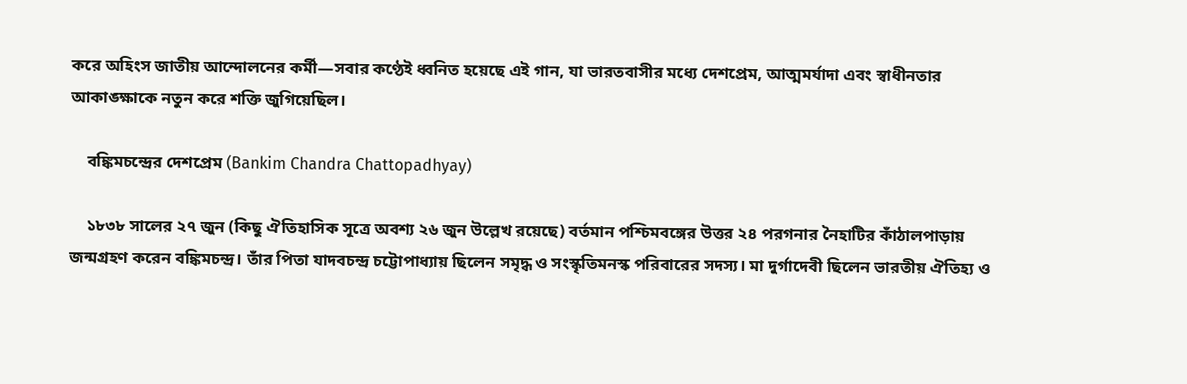করে অহিংস জাতীয় আন্দোলনের কর্মী—সবার কণ্ঠেই ধ্বনিত হয়েছে এই গান, যা ভারতবাসীর মধ্যে দেশপ্রেম, আত্মমর্যাদা এবং স্বাধীনতার আকাঙ্ক্ষাকে নতুন করে শক্তি জুগিয়েছিল।

    বঙ্কিমচন্দ্রের দেশপ্রেম (Bankim Chandra Chattopadhyay)

    ১৮৩৮ সালের ২৭ জুন (কিছু ঐতিহাসিক সূত্রে অবশ্য ২৬ জুন উল্লেখ রয়েছে) বর্তমান পশ্চিমবঙ্গের উত্তর ২৪ পরগনার নৈহাটির কাঁঠালপাড়ায় জন্মগ্রহণ করেন বঙ্কিমচন্দ্র। তাঁর পিতা যাদবচন্দ্র চট্টোপাধ্যায় ছিলেন সমৃদ্ধ ও সংস্কৃতিমনস্ক পরিবারের সদস্য। মা দুর্গাদেবী ছিলেন ভারতীয় ঐতিহ্য ও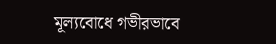মূল্যবোধে গভীরভাবে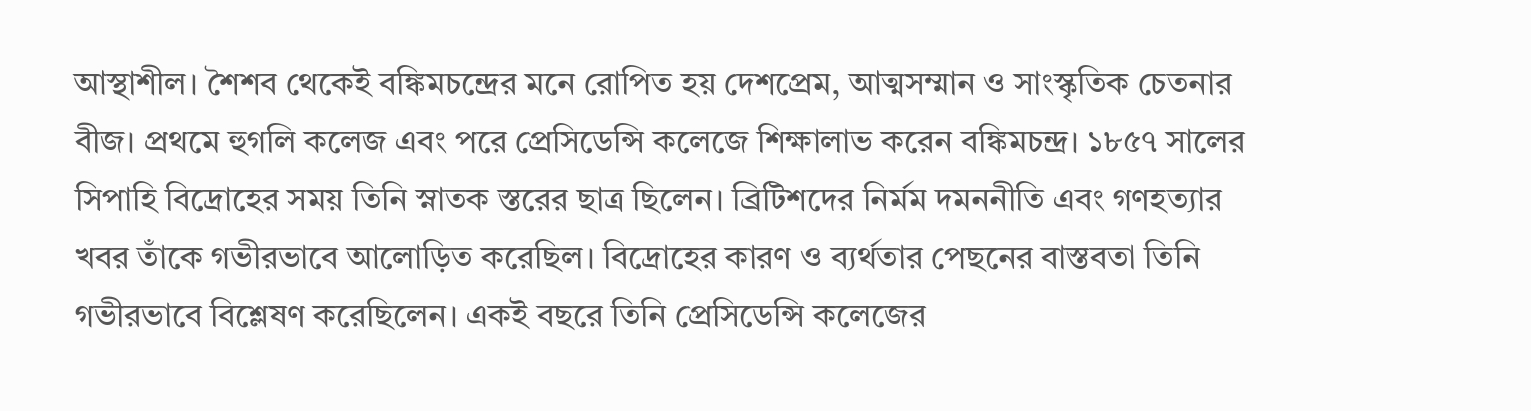আস্থাশীল। শৈশব থেকেই বঙ্কিমচন্দ্রের মনে রোপিত হয় দেশপ্রেম, আত্মসম্মান ও সাংস্কৃতিক চেতনার বীজ। প্রথমে হুগলি কলেজ এবং পরে প্রেসিডেন্সি কলেজে শিক্ষালাভ করেন বঙ্কিমচন্দ্র। ১৮৫৭ সালের সিপাহি বিদ্রোহের সময় তিনি স্নাতক স্তরের ছাত্র ছিলেন। ব্রিটিশদের নির্মম দমননীতি এবং গণহত্যার খবর তাঁকে গভীরভাবে আলোড়িত করেছিল। বিদ্রোহের কারণ ও ব্যর্থতার পেছনের বাস্তবতা তিনি গভীরভাবে বিশ্লেষণ করেছিলেন। একই বছরে তিনি প্রেসিডেন্সি কলেজের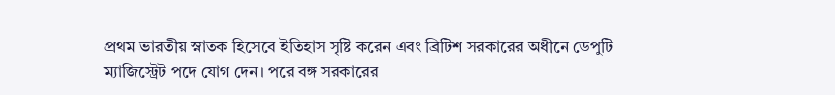প্রথম ভারতীয় স্নাতক হিসেবে ইতিহাস সৃষ্টি করেন এবং ব্রিটিশ সরকারের অধীনে ডেপুটি ম্যাজিস্ট্রেট পদে যোগ দেন। পরে বঙ্গ সরকারের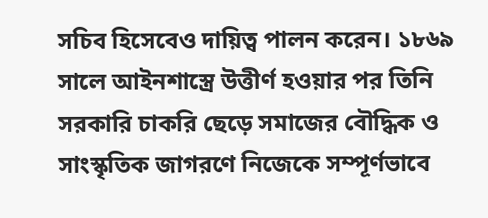সচিব হিসেবেও দায়িত্ব পালন করেন। ১৮৬৯ সালে আইনশাস্ত্রে উত্তীর্ণ হওয়ার পর তিনি সরকারি চাকরি ছেড়ে সমাজের বৌদ্ধিক ও সাংস্কৃতিক জাগরণে নিজেকে সম্পূর্ণভাবে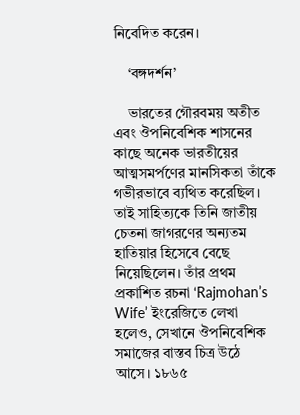নিবেদিত করেন।

    ‘বঙ্গদর্শন’

    ভারতের গৌরবময় অতীত এবং ঔপনিবেশিক শাসনের কাছে অনেক ভারতীয়ের আত্মসমর্পণের মানসিকতা তাঁকে গভীরভাবে ব্যথিত করেছিল। তাই সাহিত্যকে তিনি জাতীয় চেতনা জাগরণের অন্যতম হাতিয়ার হিসেবে বেছে নিয়েছিলেন। তাঁর প্রথম প্রকাশিত রচনা ‘Rajmohan’s Wife’ ইংরেজিতে লেখা হলেও, সেখানে ঔপনিবেশিক সমাজের বাস্তব চিত্র উঠে আসে। ১৮৬৫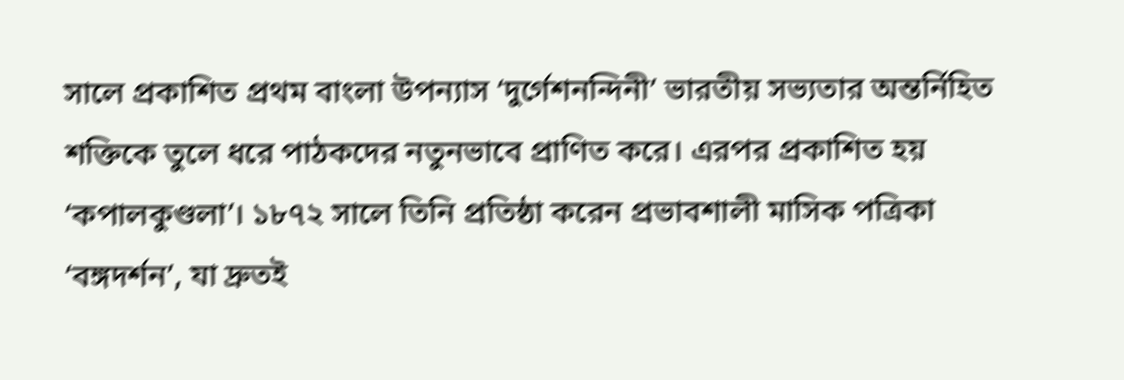সালে প্রকাশিত প্রথম বাংলা উপন্যাস ‘দুর্গেশনন্দিনী’ ভারতীয় সভ্যতার অন্তর্নিহিত শক্তিকে তুলে ধরে পাঠকদের নতুনভাবে প্রাণিত করে। এরপর প্রকাশিত হয় ‘কপালকুণ্ডলা’। ১৮৭২ সালে তিনি প্রতিষ্ঠা করেন প্রভাবশালী মাসিক পত্রিকা ‘বঙ্গদর্শন’, যা দ্রুতই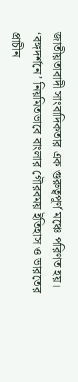জাতীয়তাবাদী সাংবাদিকতার এক গুরুত্বপূর্ণ মঞ্চে পরিণত হয়। ‘বঙ্গদর্শনে’ নিয়মিতভাবে বাংলার গৌরবময় ইতিহাস ও ভারতের প্রাচীন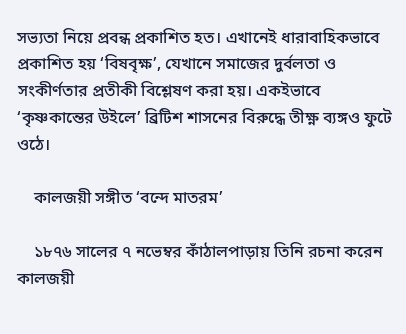সভ্যতা নিয়ে প্রবন্ধ প্রকাশিত হত। এখানেই ধারাবাহিকভাবে প্রকাশিত হয় ‘বিষবৃক্ষ’, যেখানে সমাজের দুর্বলতা ও সংকীর্ণতার প্রতীকী বিশ্লেষণ করা হয়। একইভাবে ‘কৃষ্ণকান্তের উইলে’ ব্রিটিশ শাসনের বিরুদ্ধে তীক্ষ্ণ ব্যঙ্গও ফুটে ওঠে।

    কালজয়ী সঙ্গীত ‘বন্দে মাতরম’

    ১৮৭৬ সালের ৭ নভেম্বর কাঁঠালপাড়ায় তিনি রচনা করেন কালজয়ী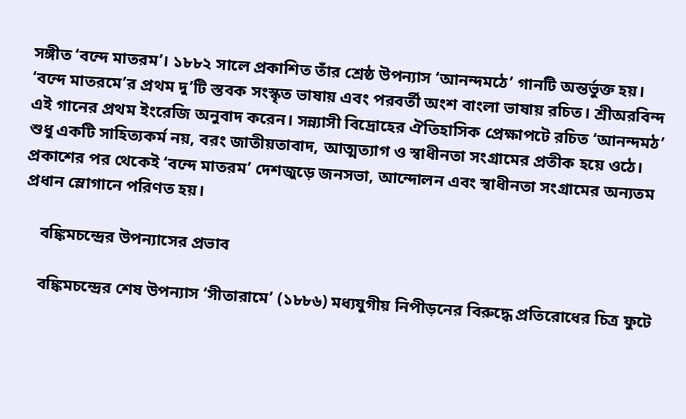সঙ্গীত ‘বন্দে মাতরম’। ১৮৮২ সালে প্রকাশিত তাঁর শ্রেষ্ঠ উপন্যাস ‘আনন্দমঠে’ গানটি অন্তর্ভুক্ত হয়। ‘বন্দে মাতরমে’র প্রথম দু’টি স্তবক সংস্কৃত ভাষায় এবং পরবর্তী অংশ বাংলা ভাষায় রচিত। শ্রীঅরবিন্দ এই গানের প্রথম ইংরেজি অনুবাদ করেন। সন্ন্যাসী বিদ্রোহের ঐতিহাসিক প্রেক্ষাপটে রচিত ‘আনন্দমঠ’ শুধু একটি সাহিত্যকর্ম নয়, বরং জাতীয়তাবাদ, আত্মত্যাগ ও স্বাধীনতা সংগ্রামের প্রতীক হয়ে ওঠে। প্রকাশের পর থেকেই ‘বন্দে মাতরম’ দেশজুড়ে জনসভা, আন্দোলন এবং স্বাধীনতা সংগ্রামের অন্যতম প্রধান স্লোগানে পরিণত হয়।

    বঙ্কিমচন্দ্রের উপন্যাসের প্রভাব

    বঙ্কিমচন্দ্রের শেষ উপন্যাস ‘সীতারামে’ (১৮৮৬) মধ্যযুগীয় নিপীড়নের বিরুদ্ধে প্রতিরোধের চিত্র ফুটে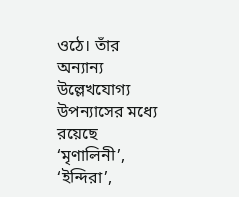ওঠে। তাঁর অন্যান্য উল্লেখযোগ্য উপন্যাসের মধ্যে রয়েছে ‘মৃণালিনী’, ‘ইন্দিরা’,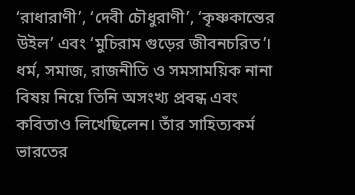‘রাধারাণী’, ‘দেবী চৌধুরাণী’, ‘কৃষ্ণকান্তের উইল’ এবং ‘মুচিরাম গুড়ের জীবনচরিত’। ধর্ম, সমাজ, রাজনীতি ও সমসাময়িক নানা বিষয় নিয়ে তিনি অসংখ্য প্রবন্ধ এবং কবিতাও লিখেছিলেন। তাঁর সাহিত্যকর্ম ভারতের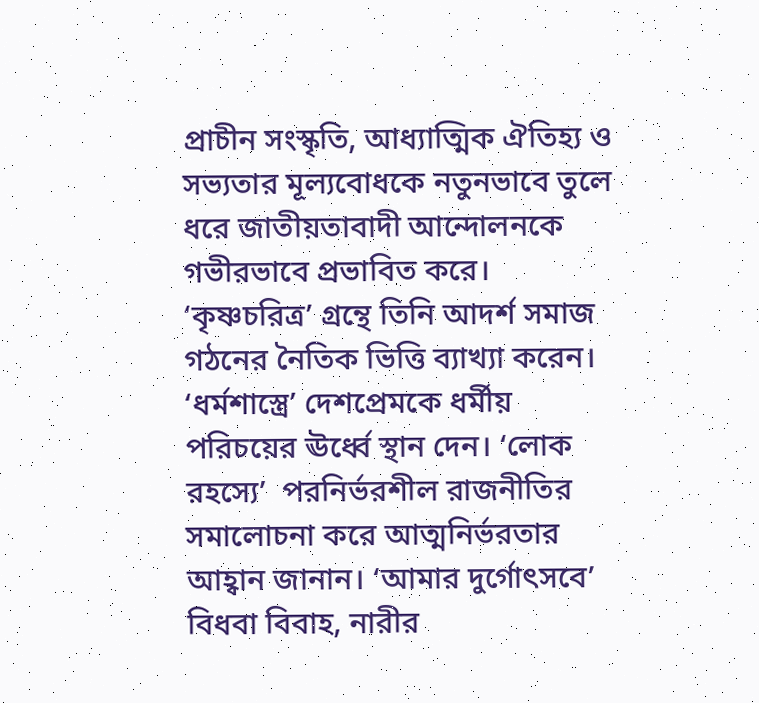প্রাচীন সংস্কৃতি, আধ্যাত্মিক ঐতিহ্য ও সভ্যতার মূল্যবোধকে নতুনভাবে তুলে ধরে জাতীয়তাবাদী আন্দোলনকে গভীরভাবে প্রভাবিত করে। ‘কৃষ্ণচরিত্র’ গ্রন্থে তিনি আদর্শ সমাজ গঠনের নৈতিক ভিত্তি ব্যাখ্যা করেন। ‘ধর্মশাস্ত্রে’ দেশপ্রেমকে ধর্মীয় পরিচয়ের ঊর্ধ্বে স্থান দেন। ‘লোক রহস্যে’  পরনির্ভরশীল রাজনীতির সমালোচনা করে আত্মনির্ভরতার আহ্বান জানান। ‘আমার দুর্গোৎসবে’ বিধবা বিবাহ, নারীর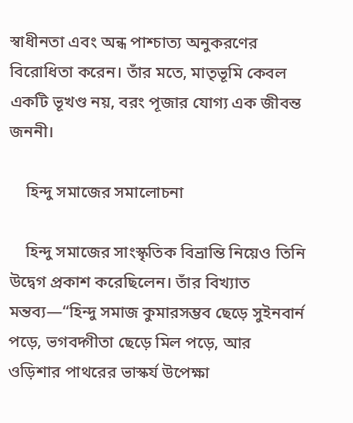স্বাধীনতা এবং অন্ধ পাশ্চাত্য অনুকরণের বিরোধিতা করেন। তাঁর মতে, মাতৃভূমি কেবল একটি ভূখণ্ড নয়, বরং পূজার যোগ্য এক জীবন্ত জননী।

    হিন্দু সমাজের সমালোচনা

    হিন্দু সমাজের সাংস্কৃতিক বিভ্রান্তি নিয়েও তিনি উদ্বেগ প্রকাশ করেছিলেন। তাঁর বিখ্যাত মন্তব্য—“হিন্দু সমাজ কুমারসম্ভব ছেড়ে সুইনবার্ন পড়ে, ভগবদ্গীতা ছেড়ে মিল পড়ে, আর ওড়িশার পাথরের ভাস্কর্য উপেক্ষা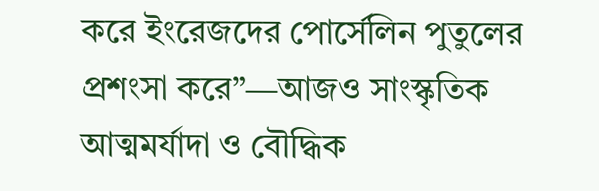করে ইংরেজদের পোর্সেলিন পুতুলের প্রশংসা করে”—আজও সাংস্কৃতিক আত্মমর্যাদা ও বৌদ্ধিক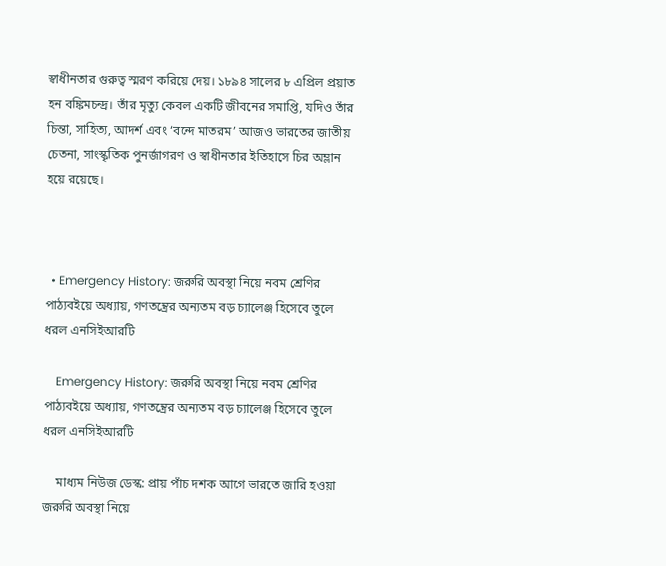স্বাধীনতার গুরুত্ব স্মরণ করিয়ে দেয়। ১৮৯৪ সালের ৮ এপ্রিল প্রয়াত হন বঙ্কিমচন্দ্র। তাঁর মৃত্যু কেবল একটি জীবনের সমাপ্তি, যদিও তাঁর চিন্তা, সাহিত্য, আদর্শ এবং ‘বন্দে মাতরম’ আজও ভারতের জাতীয় চেতনা, সাংস্কৃতিক পুনর্জাগরণ ও স্বাধীনতার ইতিহাসে চির অম্লান হয়ে রয়েছে।



  • Emergency History: জরুরি অবস্থা নিয়ে নবম শ্রেণির পাঠ্যবইয়ে অধ্যায়, গণতন্ত্রের অন্যতম বড় চ্যালেঞ্জ হিসেবে তুলে ধরল এনসিইআরটি

    Emergency History: জরুরি অবস্থা নিয়ে নবম শ্রেণির পাঠ্যবইয়ে অধ্যায়, গণতন্ত্রের অন্যতম বড় চ্যালেঞ্জ হিসেবে তুলে ধরল এনসিইআরটি

    মাধ্যম নিউজ ডেস্ক: প্রায় পাঁচ দশক আগে ভারতে জারি হওয়া জরুরি অবস্থা নিয়ে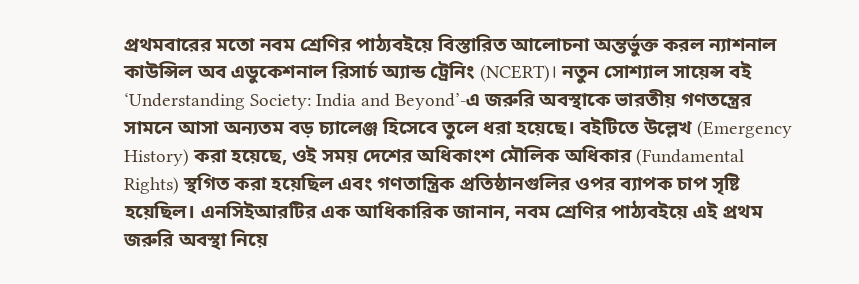প্রথমবারের মতো নবম শ্রেণির পাঠ্যবইয়ে বিস্তারিত আলোচনা অন্তর্ভুক্ত করল ন্যাশনাল কাউন্সিল অব এডুকেশনাল রিসার্চ অ্যান্ড ট্রেনিং (NCERT)। নতুন সোশ্যাল সায়েন্স বই ‘Understanding Society: India and Beyond’-এ জরুরি অবস্থাকে ভারতীয় গণতন্ত্রের সামনে আসা অন্যতম বড় চ্যালেঞ্জ হিসেবে তুলে ধরা হয়েছে। বইটিতে উল্লেখ (Emergency History) করা হয়েছে, ওই সময় দেশের অধিকাংশ মৌলিক অধিকার (Fundamental Rights) স্থগিত করা হয়েছিল এবং গণতান্ত্রিক প্রতিষ্ঠানগুলির ওপর ব্যাপক চাপ সৃষ্টি হয়েছিল। এনসিইআরটির এক আধিকারিক জানান, নবম শ্রেণির পাঠ্যবইয়ে এই প্রথম জরুরি অবস্থা নিয়ে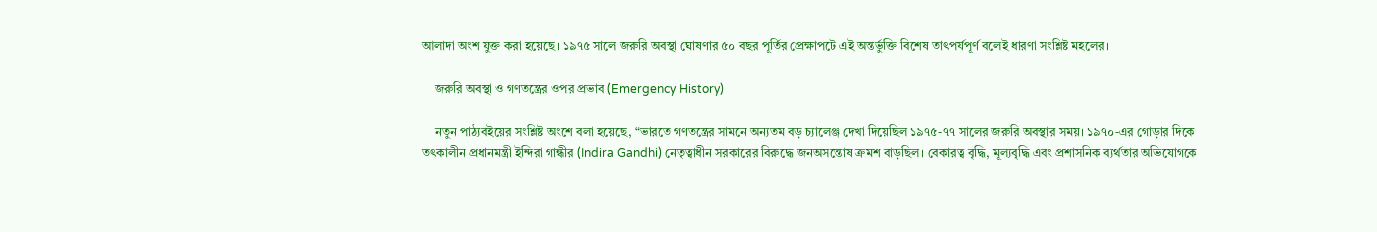আলাদা অংশ যুক্ত করা হয়েছে। ১৯৭৫ সালে জরুরি অবস্থা ঘোষণার ৫০ বছর পূর্তির প্রেক্ষাপটে এই অন্তর্ভুক্তি বিশেষ তাৎপর্যপূর্ণ বলেই ধারণা সংশ্লিষ্ট মহলের।

    জরুরি অবস্থা ও গণতন্ত্রের ওপর প্রভাব (Emergency History)

    নতুন পাঠ্যবইয়ের সংশ্লিষ্ট অংশে বলা হয়েছে, “ভারতে গণতন্ত্রের সামনে অন্যতম বড় চ্যালেঞ্জ দেখা দিয়েছিল ১৯৭৫-৭৭ সালের জরুরি অবস্থার সময়। ১৯৭০-এর গোড়ার দিকে তৎকালীন প্রধানমন্ত্রী ইন্দিরা গান্ধীর (Indira Gandhi) নেতৃত্বাধীন সরকারের বিরুদ্ধে জনঅসন্তোষ ক্রমশ বাড়ছিল। বেকারত্ব বৃদ্ধি, মূল্যবৃদ্ধি এবং প্রশাসনিক ব্যর্থতার অভিযোগকে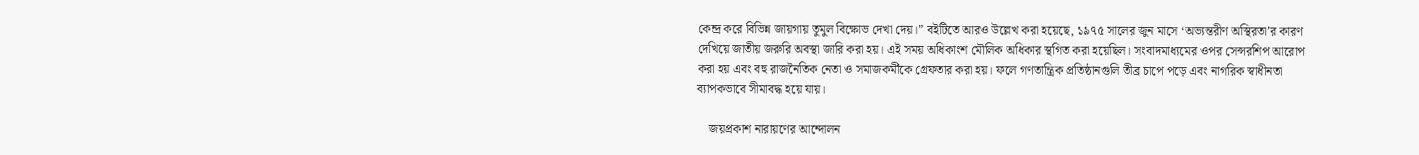কেন্দ্র করে বিভিন্ন জায়গায় তুমুল বিক্ষোভ দেখা দেয়।” বইটিতে আরও উল্লেখ করা হয়েছে, ১৯৭৫ সালের জুন মাসে ‘অভ্যন্তরীণ অস্থিরতা’র কারণ দেখিয়ে জাতীয় জরুরি অবস্থা জারি করা হয়। এই সময় অধিকাংশ মৌলিক অধিকার স্থগিত করা হয়েছিল। সংবাদমাধ্যমের ওপর সেন্সরশিপ আরোপ করা হয় এবং বহু রাজনৈতিক নেতা ও সমাজকর্মীকে গ্রেফতার করা হয়। ফলে গণতান্ত্রিক প্রতিষ্ঠানগুলি তীব্র চাপে পড়ে এবং নাগরিক স্বাধীনতা ব্যাপকভাবে সীমাবদ্ধ হয়ে যায়।

    জয়প্রকাশ নারায়ণের আন্দোলন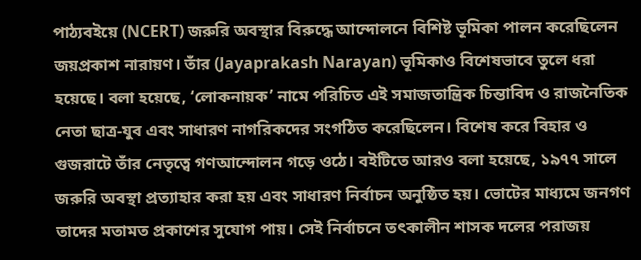পাঠ্যবইয়ে (NCERT) জরুরি অবস্থার বিরুদ্ধে আন্দোলনে বিশিষ্ট ভূমিকা পালন করেছিলেন জয়প্রকাশ নারায়ণ। তাঁর (Jayaprakash Narayan) ভূমিকাও বিশেষভাবে তুলে ধরা হয়েছে। বলা হয়েছে, ‘লোকনায়ক’ নামে পরিচিত এই সমাজতান্ত্রিক চিন্তাবিদ ও রাজনৈতিক নেতা ছাত্র-যুব এবং সাধারণ নাগরিকদের সংগঠিত করেছিলেন। বিশেষ করে বিহার ও গুজরাটে তাঁর নেতৃত্বে গণআন্দোলন গড়ে ওঠে। বইটিতে আরও বলা হয়েছে, ১৯৭৭ সালে জরুরি অবস্থা প্রত্যাহার করা হয় এবং সাধারণ নির্বাচন অনুষ্ঠিত হয়। ভোটের মাধ্যমে জনগণ তাদের মতামত প্রকাশের সুযোগ পায়। সেই নির্বাচনে তৎকালীন শাসক দলের পরাজয়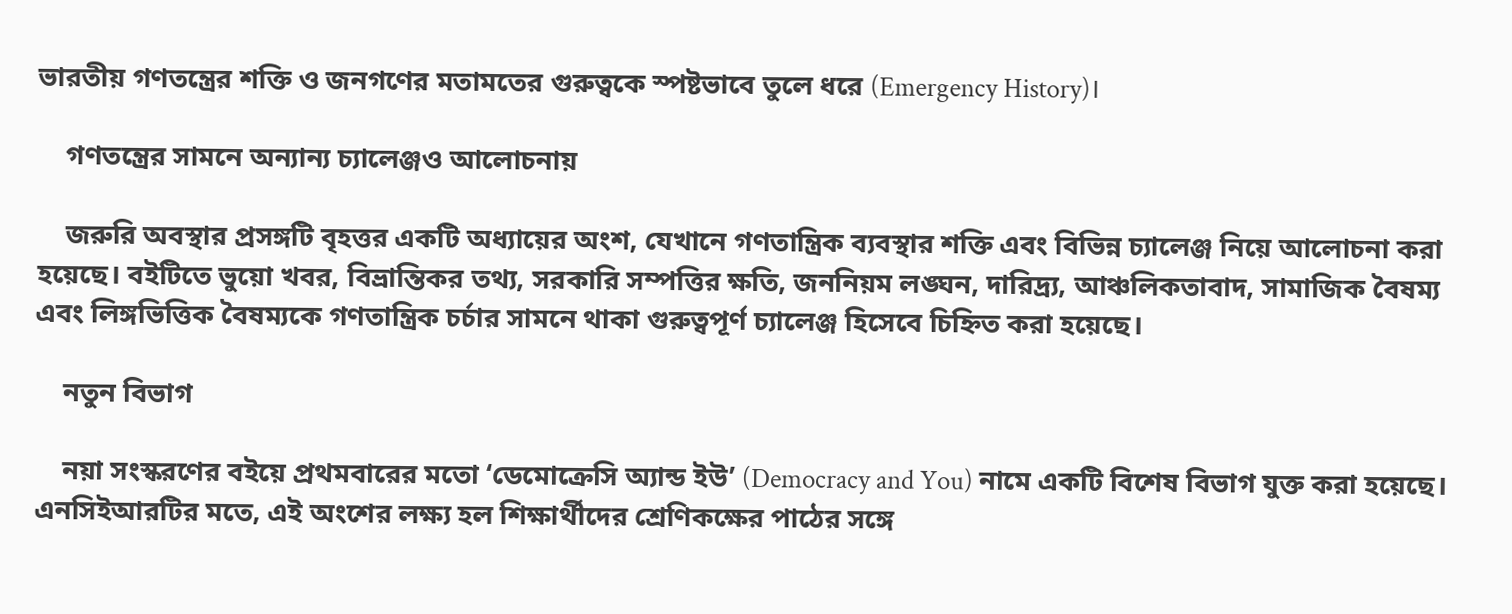ভারতীয় গণতন্ত্রের শক্তি ও জনগণের মতামতের গুরুত্বকে স্পষ্টভাবে তুলে ধরে (Emergency History)।

    গণতন্ত্রের সামনে অন্যান্য চ্যালেঞ্জও আলোচনায়

    জরুরি অবস্থার প্রসঙ্গটি বৃহত্তর একটি অধ্যায়ের অংশ, যেখানে গণতান্ত্রিক ব্যবস্থার শক্তি এবং বিভিন্ন চ্যালেঞ্জ নিয়ে আলোচনা করা হয়েছে। বইটিতে ভুয়ো খবর, বিভ্রান্তিকর তথ্য, সরকারি সম্পত্তির ক্ষতি, জননিয়ম লঙ্ঘন, দারিদ্র্য, আঞ্চলিকতাবাদ, সামাজিক বৈষম্য এবং লিঙ্গভিত্তিক বৈষম্যকে গণতান্ত্রিক চর্চার সামনে থাকা গুরুত্বপূর্ণ চ্যালেঞ্জ হিসেবে চিহ্নিত করা হয়েছে।

    নতুন বিভাগ

    নয়া সংস্করণের বইয়ে প্রথমবারের মতো ‘ডেমোক্রেসি অ্যান্ড ইউ’ (Democracy and You) নামে একটি বিশেষ বিভাগ যুক্ত করা হয়েছে। এনসিইআরটির মতে, এই অংশের লক্ষ্য হল শিক্ষার্থীদের শ্রেণিকক্ষের পাঠের সঙ্গে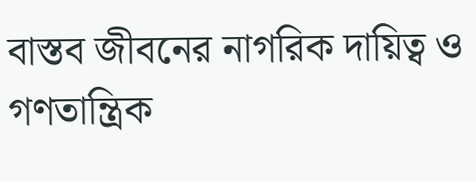বাস্তব জীবনের নাগরিক দায়িত্ব ও গণতান্ত্রিক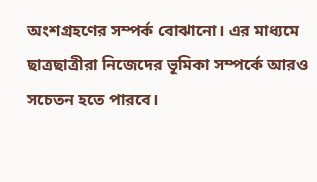অংশগ্রহণের সম্পর্ক বোঝানো। এর মাধ্যমে ছাত্রছাত্রীরা নিজেদের ভূমিকা সম্পর্কে আরও সচেতন হতে পারবে।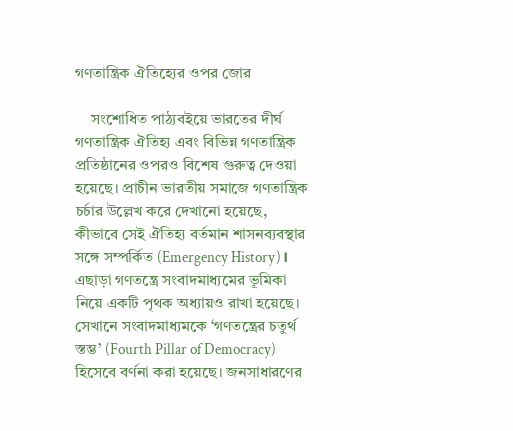গণতান্ত্রিক ঐতিহ্যের ওপর জোর

    সংশোধিত পাঠ্যবইয়ে ভারতের দীর্ঘ গণতান্ত্রিক ঐতিহ্য এবং বিভিন্ন গণতান্ত্রিক প্রতিষ্ঠানের ওপরও বিশেষ গুরুত্ব দেওয়া হয়েছে। প্রাচীন ভারতীয় সমাজে গণতান্ত্রিক চর্চার উল্লেখ করে দেখানো হয়েছে, কীভাবে সেই ঐতিহ্য বর্তমান শাসনব্যবস্থার সঙ্গে সম্পর্কিত (Emergency History)। এছাড়া গণতন্ত্রে সংবাদমাধ্যমের ভূমিকা নিয়ে একটি পৃথক অধ্যায়ও রাখা হয়েছে। সেখানে সংবাদমাধ্যমকে ‘গণতন্ত্রের চতুর্থ স্তম্ভ’ (Fourth Pillar of Democracy) হিসেবে বর্ণনা করা হয়েছে। জনসাধারণের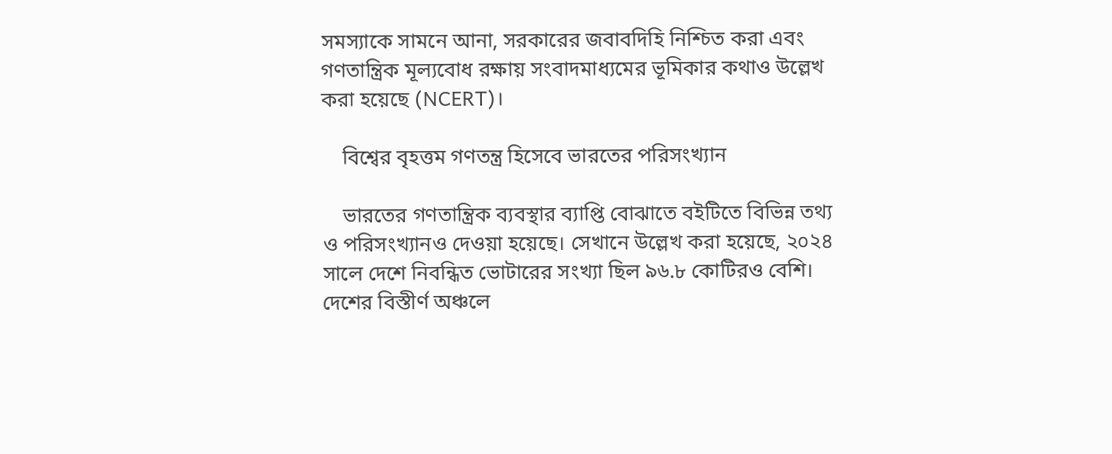সমস্যাকে সামনে আনা, সরকারের জবাবদিহি নিশ্চিত করা এবং গণতান্ত্রিক মূল্যবোধ রক্ষায় সংবাদমাধ্যমের ভূমিকার কথাও উল্লেখ করা হয়েছে (NCERT)।

    বিশ্বের বৃহত্তম গণতন্ত্র হিসেবে ভারতের পরিসংখ্যান

    ভারতের গণতান্ত্রিক ব্যবস্থার ব্যাপ্তি বোঝাতে বইটিতে বিভিন্ন তথ্য ও পরিসংখ্যানও দেওয়া হয়েছে। সেখানে উল্লেখ করা হয়েছে, ২০২৪ সালে দেশে নিবন্ধিত ভোটারের সংখ্যা ছিল ৯৬.৮ কোটিরও বেশি। দেশের বিস্তীর্ণ অঞ্চলে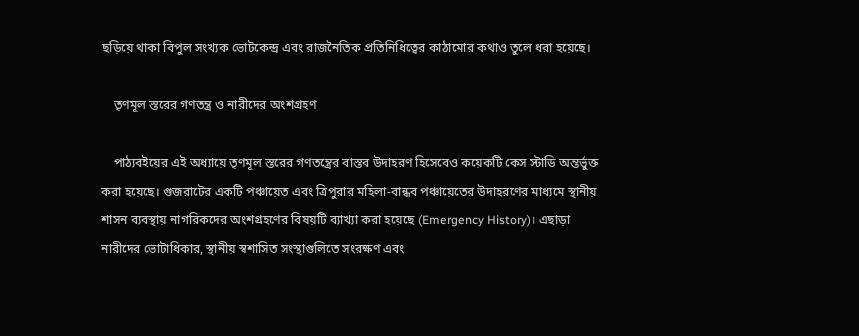ছড়িয়ে থাকা বিপুল সংখ্যক ভোটকেন্দ্র এবং রাজনৈতিক প্রতিনিধিত্বের কাঠামোর কথাও তুলে ধরা হয়েছে।

    তৃণমূল স্তরের গণতন্ত্র ও নারীদের অংশগ্রহণ

    পাঠ্যবইয়ের এই অধ্যায়ে তৃণমূল স্তরের গণতন্ত্রের বাস্তব উদাহরণ হিসেবেও কয়েকটি কেস স্টাডি অন্তর্ভুক্ত করা হয়েছে। গুজরাটের একটি পঞ্চায়েত এবং ত্রিপুরার মহিলা-বান্ধব পঞ্চায়েতের উদাহরণের মাধ্যমে স্থানীয় শাসন ব্যবস্থায় নাগরিকদের অংশগ্রহণের বিষয়টি ব্যাখ্যা করা হয়েছে (Emergency History)। এছাড়া নারীদের ভোটাধিকার, স্থানীয় স্বশাসিত সংস্থাগুলিতে সংরক্ষণ এবং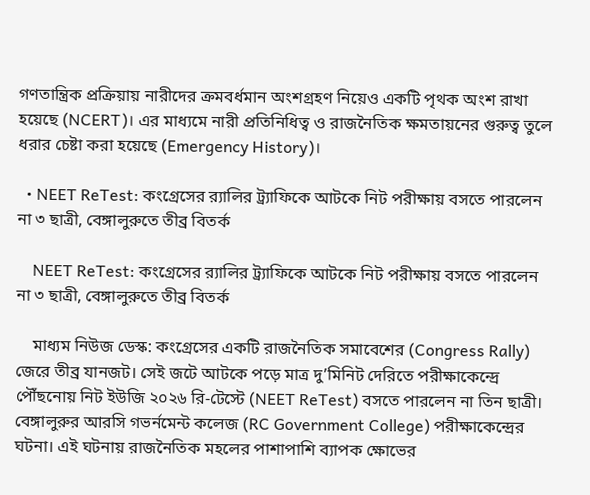গণতান্ত্রিক প্রক্রিয়ায় নারীদের ক্রমবর্ধমান অংশগ্রহণ নিয়েও একটি পৃথক অংশ রাখা হয়েছে (NCERT)। এর মাধ্যমে নারী প্রতিনিধিত্ব ও রাজনৈতিক ক্ষমতায়নের গুরুত্ব তুলে ধরার চেষ্টা করা হয়েছে (Emergency History)।

  • NEET ReTest: কংগ্রেসের র‍্যালির ট্র্যাফিকে আটকে নিট পরীক্ষায় বসতে পারলেন না ৩ ছাত্রী, বেঙ্গালুরুতে তীব্র বিতর্ক

    NEET ReTest: কংগ্রেসের র‍্যালির ট্র্যাফিকে আটকে নিট পরীক্ষায় বসতে পারলেন না ৩ ছাত্রী, বেঙ্গালুরুতে তীব্র বিতর্ক

    মাধ্যম নিউজ ডেস্ক: কংগ্রেসের একটি রাজনৈতিক সমাবেশের (Congress Rally) জেরে তীব্র যানজট। সেই জটে আটকে পড়ে মাত্র দু’মিনিট দেরিতে পরীক্ষাকেন্দ্রে পৌঁছনোয় নিট ইউজি ২০২৬ রি-টেস্টে (NEET ReTest) বসতে পারলেন না তিন ছাত্রী। বেঙ্গালুরুর আরসি গভর্নমেন্ট কলেজ (RC Government College) পরীক্ষাকেন্দ্রের ঘটনা। এই ঘটনায় রাজনৈতিক মহলের পাশাপাশি ব্যাপক ক্ষোভের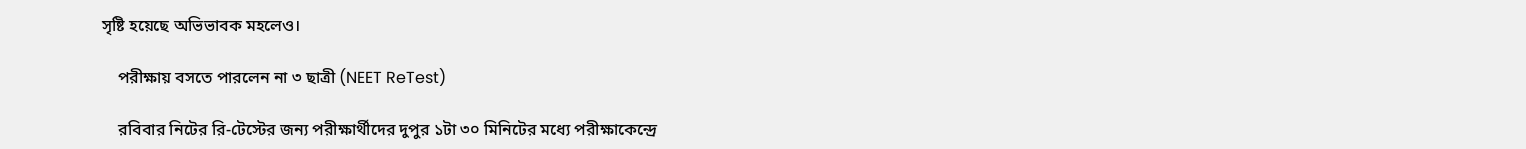সৃষ্টি হয়েছে অভিভাবক মহলেও।

    পরীক্ষায় বসতে পারলেন না ৩ ছাত্রী (NEET ReTest)

    রবিবার নিটের রি-টেস্টের জন্য পরীক্ষার্থীদের দুপুর ১টা ৩০ মিনিটের মধ্যে পরীক্ষাকেন্দ্রে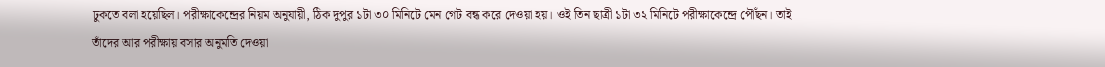ঢুকতে বলা হয়েছিল। পরীক্ষাকেন্দ্রের নিয়ম অনুযায়ী, ঠিক দুপুর ১টা ৩০ মিনিটে মেন গেট বন্ধ করে দেওয়া হয়। ওই তিন ছাত্রী ১টা ৩২ মিনিটে পরীক্ষাকেন্দ্রে পৌঁছন। তাই তাঁদের আর পরীক্ষায় বসার অনুমতি দেওয়া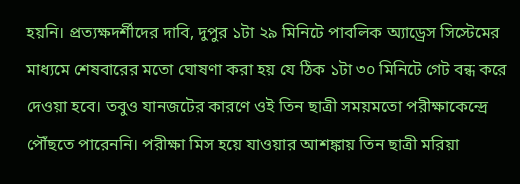হয়নি। প্রত্যক্ষদর্শীদের দাবি, দুপুর ১টা ২৯ মিনিটে পাবলিক অ্যাড্রেস সিস্টেমের মাধ্যমে শেষবারের মতো ঘোষণা করা হয় যে ঠিক ১টা ৩০ মিনিটে গেট বন্ধ করে দেওয়া হবে। তবুও যানজটের কারণে ওই তিন ছাত্রী সময়মতো পরীক্ষাকেন্দ্রে পৌঁছতে পারেননি। পরীক্ষা মিস হয়ে যাওয়ার আশঙ্কায় তিন ছাত্রী মরিয়া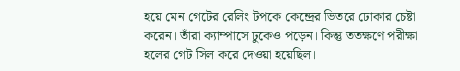হয়ে মেন গেটের রেলিং টপকে কেন্দ্রের ভিতরে ঢোকার চেষ্টা করেন। তাঁরা ক্যাম্পাসে ঢুকেও পড়েন। কিন্তু ততক্ষণে পরীক্ষা হলের গেট সিল করে দেওয়া হয়েছিল।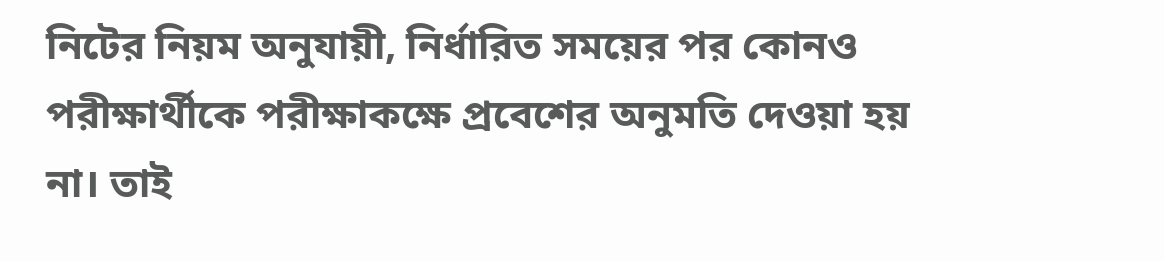নিটের নিয়ম অনুযায়ী, নির্ধারিত সময়ের পর কোনও পরীক্ষার্থীকে পরীক্ষাকক্ষে প্রবেশের অনুমতি দেওয়া হয় না। তাই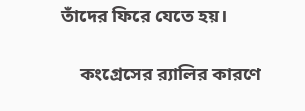তাঁদের ফিরে যেতে হয়।

    কংগ্রেসের র‍্যালির কারণে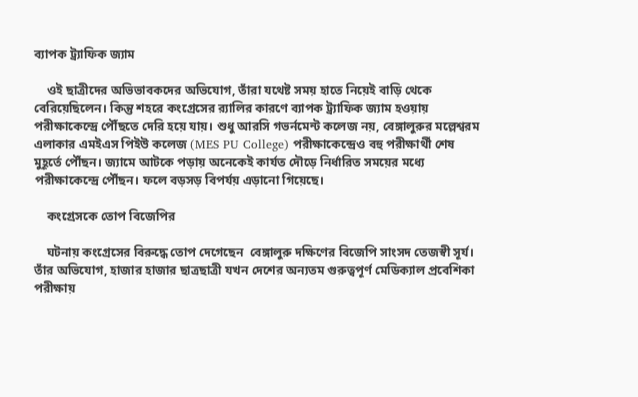ব্যাপক ট্র্যাফিক জ্যাম

    ওই ছাত্রীদের অভিভাবকদের অভিযোগ, তাঁরা যথেষ্ট সময় হাতে নিয়েই বাড়ি থেকে বেরিয়েছিলেন। কিন্তু শহরে কংগ্রেসের র‍্যালির কারণে ব্যাপক ট্র্যাফিক জ্যাম হওয়ায় পরীক্ষাকেন্দ্রে পৌঁছতে দেরি হয়ে যায়। শুধু আরসি গভর্নমেন্ট কলেজ নয়, বেঙ্গালুরুর মল্লেশ্বরম এলাকার এমইএস পিইউ কলেজ (MES PU College) পরীক্ষাকেন্দ্রেও বহু পরীক্ষার্থী শেষ মুহূর্তে পৌঁছন। জ্যামে আটকে পড়ায় অনেকেই কার্যত দৌড়ে নির্ধারিত সময়ের মধ্যে পরীক্ষাকেন্দ্রে পৌঁছন। ফলে বড়সড় বিপর্যয় এড়ানো গিয়েছে।

    কংগ্রেসকে তোপ বিজেপির

    ঘটনায় কংগ্রেসের বিরুদ্ধে তোপ দেগেছেন  বেঙ্গালুরু দক্ষিণের বিজেপি সাংসদ তেজস্বী সূর্য। তাঁর অভিযোগ, হাজার হাজার ছাত্রছাত্রী যখন দেশের অন্যতম গুরুত্বপূর্ণ মেডিক্যাল প্রবেশিকা পরীক্ষায়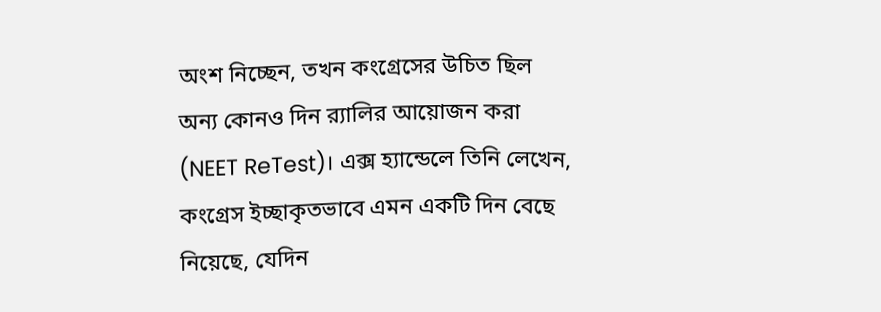অংশ নিচ্ছেন, তখন কংগ্রেসের উচিত ছিল অন্য কোনও দিন র‍্যালির আয়োজন করা (NEET ReTest)। এক্স হ্যান্ডেলে তিনি লেখেন, কংগ্রেস ইচ্ছাকৃতভাবে এমন একটি দিন বেছে নিয়েছে, যেদিন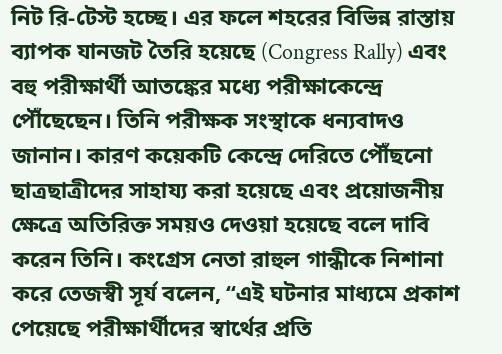নিট রি-টেস্ট হচ্ছে। এর ফলে শহরের বিভিন্ন রাস্তায় ব্যাপক যানজট তৈরি হয়েছে (Congress Rally) এবং বহু পরীক্ষার্থী আতঙ্কের মধ্যে পরীক্ষাকেন্দ্রে পৌঁছেছেন। তিনি পরীক্ষক সংস্থাকে ধন্যবাদও জানান। কারণ কয়েকটি কেন্দ্রে দেরিতে পৌঁছনো ছাত্রছাত্রীদের সাহায্য করা হয়েছে এবং প্রয়োজনীয় ক্ষেত্রে অতিরিক্ত সময়ও দেওয়া হয়েছে বলে দাবি করেন তিনি। কংগ্রেস নেতা রাহুল গান্ধীকে নিশানা করে তেজস্বী সূর্য বলেন, “এই ঘটনার মাধ্যমে প্রকাশ পেয়েছে পরীক্ষার্থীদের স্বার্থের প্রতি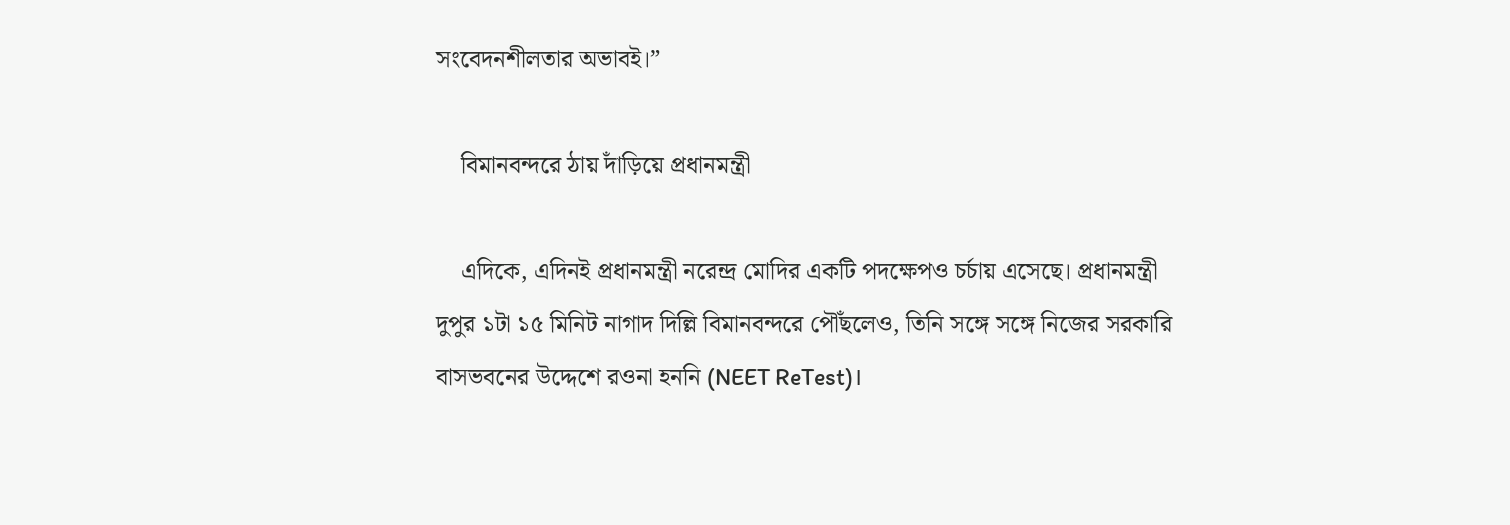সংবেদনশীলতার অভাবই।”

    বিমানবন্দরে ঠায় দাঁড়িয়ে প্রধানমন্ত্রী

    এদিকে, এদিনই প্রধানমন্ত্রী নরেন্দ্র মোদির একটি পদক্ষেপও চর্চায় এসেছে। প্রধানমন্ত্রী দুপুর ১টা ১৫ মিনিট নাগাদ দিল্লি বিমানবন্দরে পৌঁছলেও, তিনি সঙ্গে সঙ্গে নিজের সরকারি বাসভবনের উদ্দেশে রওনা হননি (NEET ReTest)।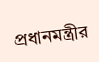প্রধানমন্ত্রীর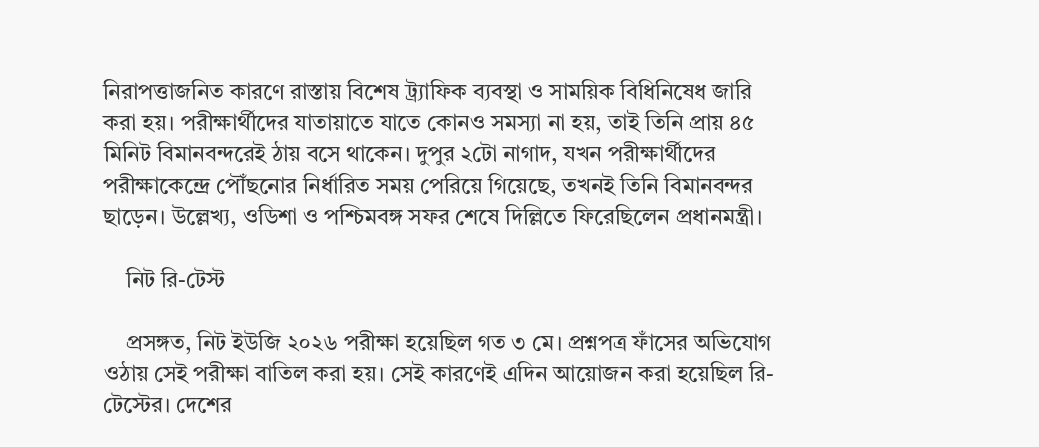নিরাপত্তাজনিত কারণে রাস্তায় বিশেষ ট্র্যাফিক ব্যবস্থা ও সাময়িক বিধিনিষেধ জারি করা হয়। পরীক্ষার্থীদের যাতায়াতে যাতে কোনও সমস্যা না হয়, তাই তিনি প্রায় ৪৫ মিনিট বিমানবন্দরেই ঠায় বসে থাকেন। দুপুর ২টো নাগাদ, যখন পরীক্ষার্থীদের পরীক্ষাকেন্দ্রে পৌঁছনোর নির্ধারিত সময় পেরিয়ে গিয়েছে, তখনই তিনি বিমানবন্দর ছাড়েন। উল্লেখ্য, ওডিশা ও পশ্চিমবঙ্গ সফর শেষে দিল্লিতে ফিরেছিলেন প্রধানমন্ত্রী।

    নিট রি-টেস্ট

    প্রসঙ্গত, নিট ইউজি ২০২৬ পরীক্ষা হয়েছিল গত ৩ মে। প্রশ্নপত্র ফাঁসের অভিযোগ ওঠায় সেই পরীক্ষা বাতিল করা হয়। সেই কারণেই এদিন আয়োজন করা হয়েছিল রি-টেস্টের। দেশের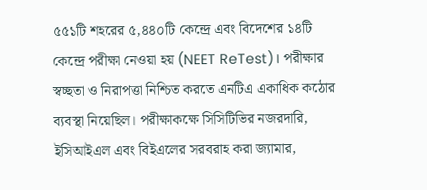৫৫১টি শহরের ৫,৪৪০টি কেন্দ্রে এবং বিদেশের ১৪টি কেন্দ্রে পরীক্ষা নেওয়া হয় (NEET ReTest)। পরীক্ষার স্বচ্ছতা ও নিরাপত্তা নিশ্চিত করতে এনটিএ একাধিক কঠোর ব্যবস্থা নিয়েছিল। পরীক্ষাকক্ষে সিসিটিভির নজরদারি, ইসিআইএল এবং বিইএলের সরবরাহ করা জ্যামার,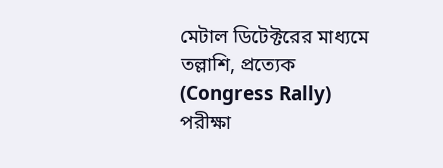মেটাল ডিটেক্টরের মাধ্যমে তল্লাশি, প্রত্যেক (Congress Rally) পরীক্ষা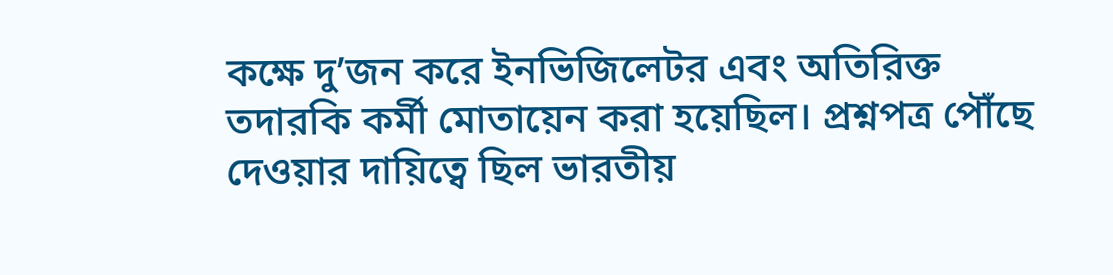কক্ষে দু’জন করে ইনভিজিলেটর এবং অতিরিক্ত তদারকি কর্মী মোতায়েন করা হয়েছিল। প্রশ্নপত্র পৌঁছে দেওয়ার দায়িত্বে ছিল ভারতীয়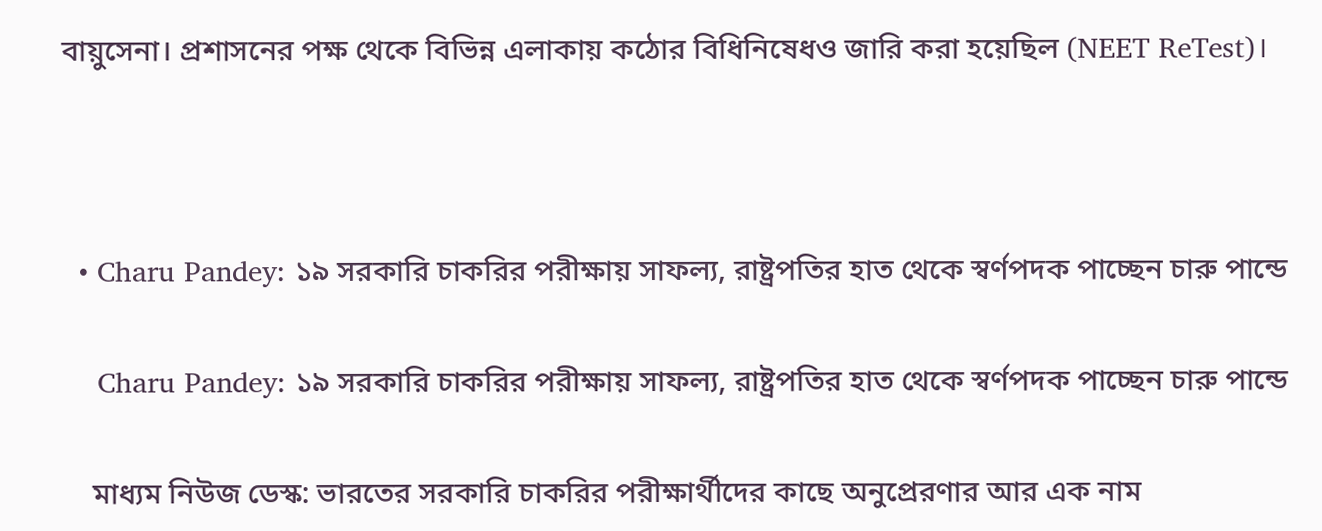বায়ুসেনা। প্রশাসনের পক্ষ থেকে বিভিন্ন এলাকায় কঠোর বিধিনিষেধও জারি করা হয়েছিল (NEET ReTest)।



  • Charu Pandey: ১৯ সরকারি চাকরির পরীক্ষায় সাফল্য, রাষ্ট্রপতির হাত থেকে স্বর্ণপদক পাচ্ছেন চারু পান্ডে

    Charu Pandey: ১৯ সরকারি চাকরির পরীক্ষায় সাফল্য, রাষ্ট্রপতির হাত থেকে স্বর্ণপদক পাচ্ছেন চারু পান্ডে

    মাধ্যম নিউজ ডেস্ক: ভারতের সরকারি চাকরির পরীক্ষার্থীদের কাছে অনুপ্রেরণার আর এক নাম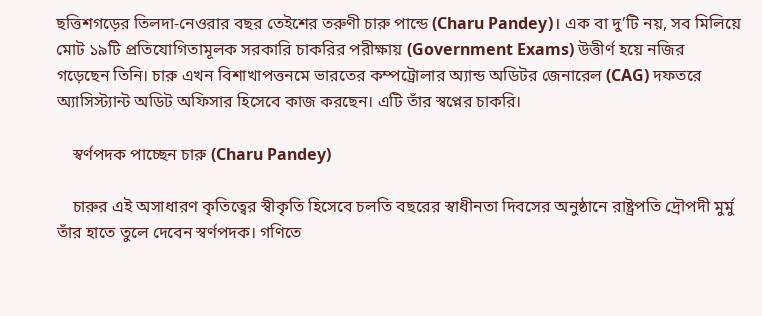ছত্তিশগড়ের তিলদা-নেওরার বছর তেইশের তরুণী চারু পান্ডে (Charu Pandey)। এক বা দু’টি নয়, সব মিলিয়ে মোট ১৯টি প্রতিযোগিতামূলক সরকারি চাকরির পরীক্ষায় (Government Exams) উত্তীর্ণ হয়ে নজির গড়েছেন তিনি। চারু এখন বিশাখাপত্তনমে ভারতের কম্পট্রোলার অ্যান্ড অডিটর জেনারেল (CAG) দফতরে অ্যাসিস্ট্যান্ট অডিট অফিসার হিসেবে কাজ করছেন। এটি তাঁর স্বপ্নের চাকরি।

    স্বর্ণপদক পাচ্ছেন চারু (Charu Pandey)

    চারুর এই অসাধারণ কৃতিত্বের স্বীকৃতি হিসেবে চলতি বছরের স্বাধীনতা দিবসের অনুষ্ঠানে রাষ্ট্রপতি দ্রৌপদী মুর্মু তাঁর হাতে তুলে দেবেন স্বর্ণপদক। গণিতে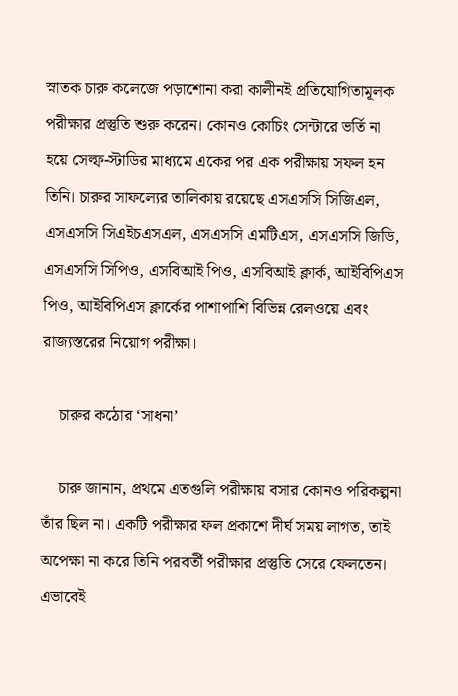স্নাতক চারু কলেজে পড়াশোনা করা কালীনই প্রতিযোগিতামূলক পরীক্ষার প্রস্তুতি শুরু করেন। কোনও কোচিং সেন্টারে ভর্তি না হয়ে সেল্ফ-স্টাডির মাধ্যমে একের পর এক পরীক্ষায় সফল হন তিনি। চারুর সাফল্যের তালিকায় রয়েছে এসএসসি সিজিএল, এসএসসি সিএইচএসএল, এসএসসি এমটিএস, এসএসসি জিডি, এসএসসি সিপিও, এসবিআই পিও, এসবিআই ক্লার্ক, আইবিপিএস পিও, আইবিপিএস ক্লার্কের পাশাপাশি বিভিন্ন রেলওয়ে এবং রাজ্যস্তরের নিয়োগ পরীক্ষা।

    চারুর কঠোর ‘সাধনা’

    চারু জানান, প্রথমে এতগুলি পরীক্ষায় বসার কোনও পরিকল্পনা তাঁর ছিল না। একটি পরীক্ষার ফল প্রকাশে দীর্ঘ সময় লাগত, তাই অপেক্ষা না করে তিনি পরবর্তী পরীক্ষার প্রস্তুতি সেরে ফেলতেন। এভাবেই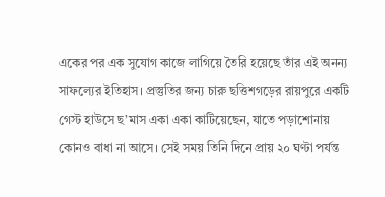একের পর এক সুযোগ কাজে লাগিয়ে তৈরি হয়েছে তাঁর এই অনন্য সাফল্যের ইতিহাস। প্রস্তুতির জন্য চারু ছত্তিশগড়ের রায়পুরে একটি গেস্ট হাউসে ছ’মাস একা একা কাটিয়েছেন, যাতে পড়াশোনায় কোনও বাধা না আসে। সেই সময় তিনি দিনে প্রায় ২০ ঘণ্টা পর্যন্ত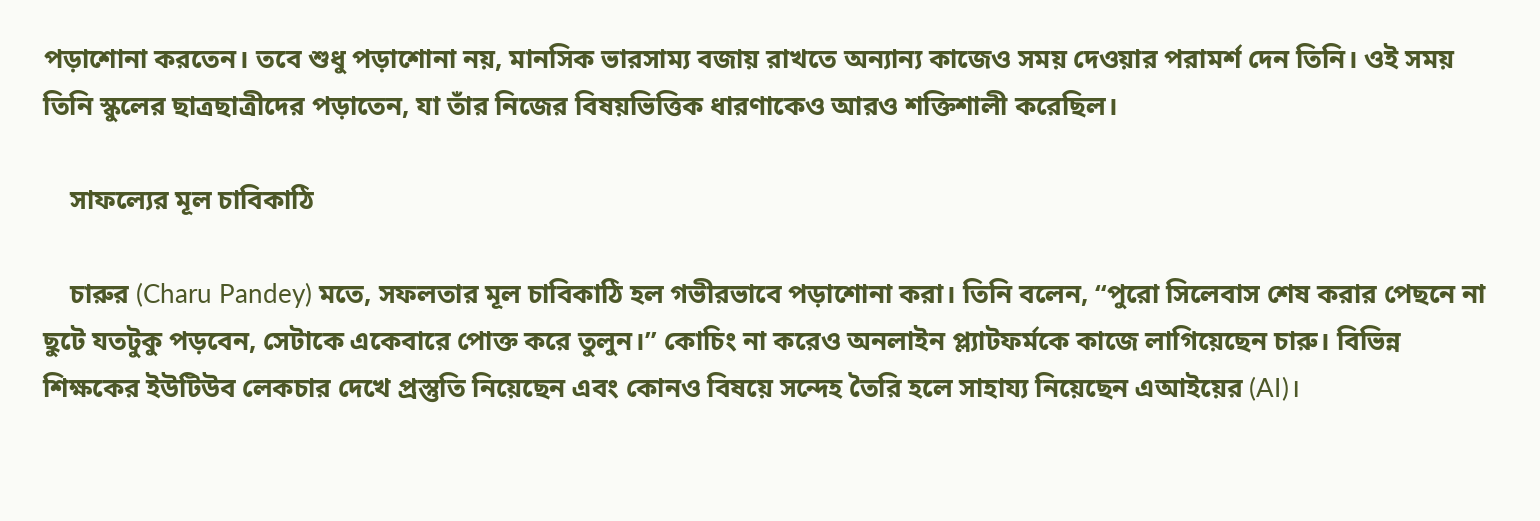পড়াশোনা করতেন। তবে শুধু পড়াশোনা নয়, মানসিক ভারসাম্য বজায় রাখতে অন্যান্য কাজেও সময় দেওয়ার পরামর্শ দেন তিনি। ওই সময় তিনি স্কুলের ছাত্রছাত্রীদের পড়াতেন, যা তাঁর নিজের বিষয়ভিত্তিক ধারণাকেও আরও শক্তিশালী করেছিল।

    সাফল্যের মূল চাবিকাঠি

    চারুর (Charu Pandey) মতে, সফলতার মূল চাবিকাঠি হল গভীরভাবে পড়াশোনা করা। তিনি বলেন, “পুরো সিলেবাস শেষ করার পেছনে না ছুটে যতটুকু পড়বেন, সেটাকে একেবারে পোক্ত করে তুলুন।” কোচিং না করেও অনলাইন প্ল্যাটফর্মকে কাজে লাগিয়েছেন চারু। বিভিন্ন শিক্ষকের ইউটিউব লেকচার দেখে প্রস্তুতি নিয়েছেন এবং কোনও বিষয়ে সন্দেহ তৈরি হলে সাহায্য নিয়েছেন এআইয়ের (AI)।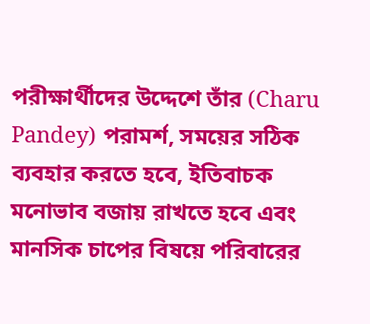পরীক্ষার্থীদের উদ্দেশে তাঁর (Charu Pandey) পরামর্শ, সময়ের সঠিক ব্যবহার করতে হবে, ইতিবাচক মনোভাব বজায় রাখতে হবে এবং মানসিক চাপের বিষয়ে পরিবারের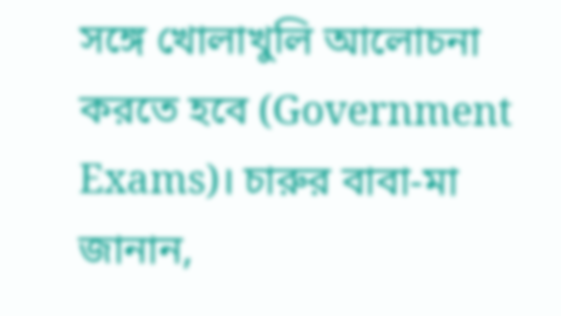সঙ্গে খোলাখুলি আলোচনা করতে হবে (Government Exams)। চারুর বাবা-মা জানান,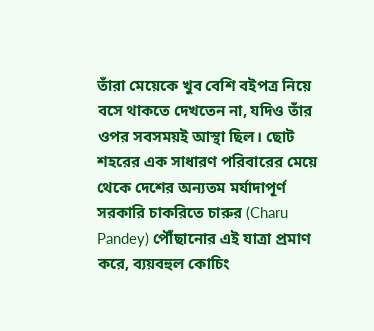তাঁরা মেয়েকে খুব বেশি বইপত্র নিয়ে বসে থাকতে দেখতেন না, যদিও তাঁর ওপর সবসময়ই আস্থা ছিল। ছোট শহরের এক সাধারণ পরিবারের মেয়ে থেকে দেশের অন্যতম মর্যাদাপূর্ণ সরকারি চাকরিতে চারুর (Charu Pandey) পৌঁছানোর এই যাত্রা প্রমাণ করে, ব্যয়বহুল কোচিং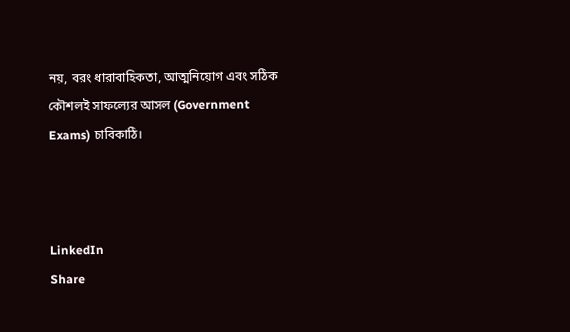নয়, বরং ধারাবাহিকতা, আত্মনিয়োগ এবং সঠিক কৌশলই সাফল্যের আসল (Government Exams) চাবিকাঠি।



LinkedIn
Share